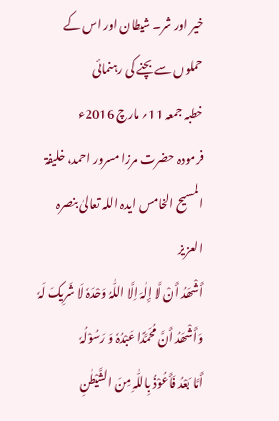خیر اور شر۔ شیطان اور اس کے حملوں سے بچنے کی رہنمائی
خطبہ جمعہ 11؍ مارچ 2016ء
فرمودہ حضرت مرزا مسرور احمد، خلیفۃ المسیح الخامس ایدہ اللہ تعالیٰ بنصرہ العزیز
أَشْھَدُ أَنْ لَّا إِلٰہَ اِلَّا اللّٰہُ وَحْدَہٗ لَا شَرِیکَ لَہٗ وَأَشْھَدُ أَنَّ مُحَمَّدًا عَبْدُہٗ وَ رَسُوْلُہٗ
أَمَّا بَعْدُ فَأَعُوْذُ بِاللّٰہِ مِنَ الشَّیْطٰنِ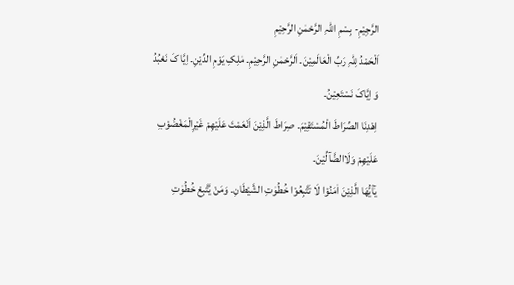الرَّجِیْمِ- بِسْمِ اللّٰہِ الرَّحْمٰنِ الرَّحِیْمِ
اَلْحَمْدُ لِلّٰہِ رَبِّ الْعَالَمِیْنَ۔ اَلرَّحْمٰنِ الرَّحِیْمِ۔ مٰلِکِ یَوْمِ الدِّیْنِ۔ اِیَّا کَ نَعْبُدُ وَ اِیَّاکَ نَسْتَعِیْنُ۔
اِھْدِنَا الصِّرَاطَ الْمُسْتَقِیْمَ۔ صِرَاطَ الَّذِیْنَ اَنْعَمْتَ عَلَیْھِمْ غَیْرِالْمَغْضُوْبِ عَلَیْھِمْ وَلَاالضَّآلِّیْنَ۔
یٰٓاَیُّھَا الَّذِیْنَ اٰمَنُوْا لَا تَتَّبِعُوْا خُطُوٰتِ الشَّیْطَانِ۔ وَمَنْ یَّتَّبِعْ خُطُوٰتِ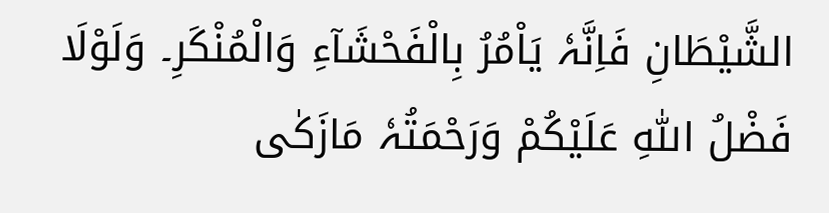الشَّیْطَانِ فَاِنَّہٗ یَاْمُرُ بِالْفَحْشَآءِ وَالْمُنْکَرِ۔ وَلَوْلَا فَضْلُ اللّٰہِ عَلَیْکُمْ وَرَحْمَتُہٗ مَازَکٰی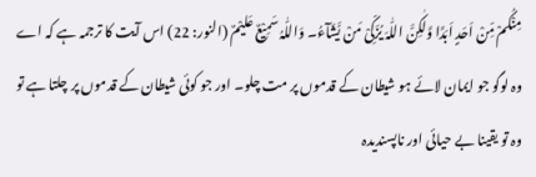مِنْکُمْ مِّنْ اَحَدٍ اَبَدًا وَّلٰکِنَّ اللّٰہَ یُزَکِّیْ مَنْ یَّشَآءُ۔ وَاللّٰہُ سَمِیْعٌ عَلیْمٌ (النور: 22) اس آیت کا ترجمہ ہے کہ اے وہ لوگو جو ایمان لائے ہو شیطان کے قدموں پر مت چلو۔ اور جو کوئی شیطان کے قدموں پر چلتا ہے تو وہ تو یقینا بے حیائی اور ناپسندیدہ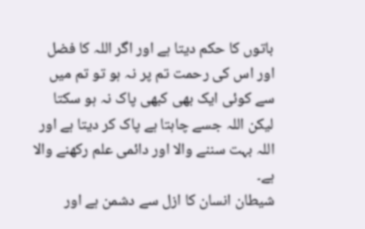باتوں کا حکم دیتا ہے اور اگر اللہ کا فضل اور اس کی رحمت تم پر نہ ہو تو تم میں سے کوئی ایک بھی کبھی پاک نہ ہو سکتا لیکن اللہ جسے چاہتا ہے پاک کر دیتا ہے اور اللہ بہت سننے والا اور دائمی علم رکھنے والا ہے۔
شیطان انسان کا ازل سے دشمن ہے اور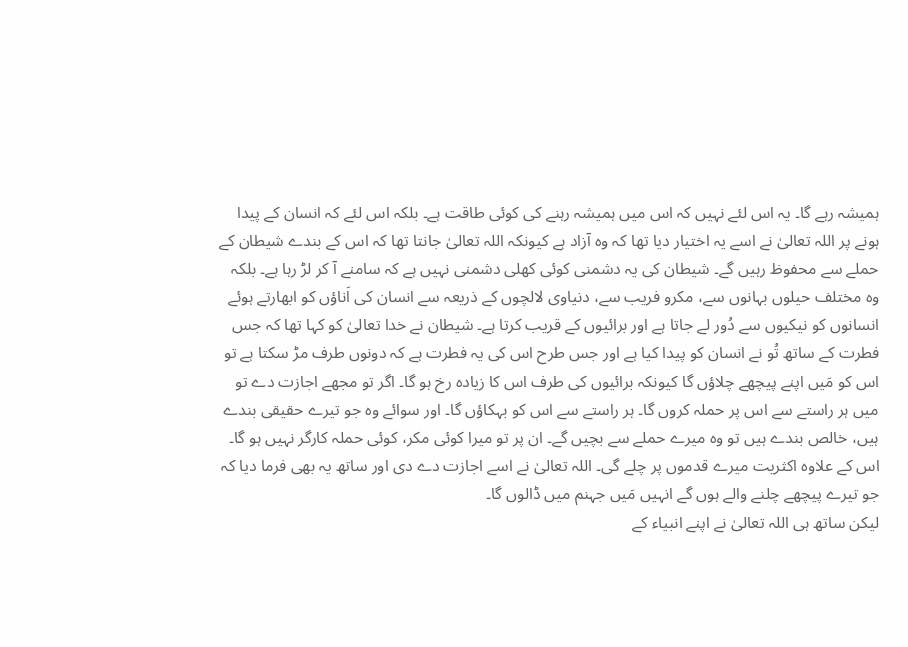ہمیشہ رہے گا۔ یہ اس لئے نہیں کہ اس میں ہمیشہ رہنے کی کوئی طاقت ہے۔ بلکہ اس لئے کہ انسان کے پیدا ہونے پر اللہ تعالیٰ نے اسے یہ اختیار دیا تھا کہ وہ آزاد ہے کیونکہ اللہ تعالیٰ جانتا تھا کہ اس کے بندے شیطان کے حملے سے محفوظ رہیں گے۔ شیطان کی یہ دشمنی کوئی کھلی دشمنی نہیں ہے کہ سامنے آ کر لڑ رہا ہے۔ بلکہ وہ مختلف حیلوں بہانوں سے، مکرو فریب سے، دنیاوی لالچوں کے ذریعہ سے انسان کی اَناؤں کو ابھارتے ہوئے انسانوں کو نیکیوں سے دُور لے جاتا ہے اور برائیوں کے قریب کرتا ہے۔ شیطان نے خدا تعالیٰ کو کہا تھا کہ جس فطرت کے ساتھ تُو نے انسان کو پیدا کیا ہے اور جس طرح اس کی یہ فطرت ہے کہ دونوں طرف مڑ سکتا ہے تو اس کو مَیں اپنے پیچھے چلاؤں گا کیونکہ برائیوں کی طرف اس کا زیادہ رخ ہو گا۔ اگر تو مجھے اجازت دے تو میں ہر راستے سے اس پر حملہ کروں گا۔ ہر راستے سے اس کو بہکاؤں گا۔ اور سوائے وہ جو تیرے حقیقی بندے ہیں، خالص بندے ہیں تو وہ میرے حملے سے بچیں گے۔ ان پر تو میرا کوئی مکر، کوئی حملہ کارگر نہیں ہو گا۔ اس کے علاوہ اکثریت میرے قدموں پر چلے گی۔ اللہ تعالیٰ نے اسے اجازت دے دی اور ساتھ یہ بھی فرما دیا کہ جو تیرے پیچھے چلنے والے ہوں گے انہیں مَیں جہنم میں ڈالوں گا۔
لیکن ساتھ ہی اللہ تعالیٰ نے اپنے انبیاء کے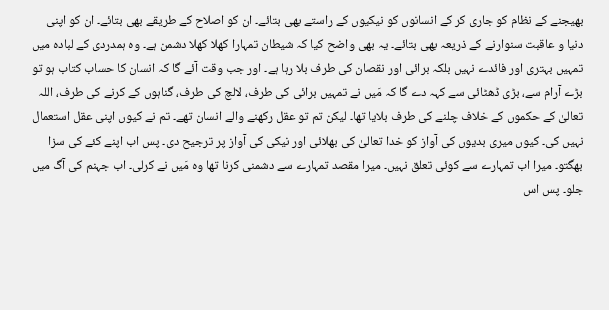بھیجنے کے نظام کو جاری کر کے انسانوں کو نیکیوں کے راستے بھی بتائے۔ ان کو اصلاح کے طریقے بھی بتائے۔ ان کو اپنی دنیا و عاقبت سنوارنے کے ذریعہ بھی بتائے۔ یہ بھی واضح کیا کہ شیطان تمہارا کھلا کھلا دشمن ہے۔ وہ ہمدردی کے لبادہ میں تمہیں بہتری اور فائدے نہیں بلکہ برائی اور نقصان کی طرف بلا رہا ہے۔ اور جب وقت آئے گا کہ انسان کا حساب کتاب ہو تو بڑے آرام سے، بڑی ڈھٹائی سے کہہ دے گا کہ مَیں نے تمہیں برائی کی طرف، لالچ کی طرف، گناہوں کے کرنے کی طرف، اللہ تعالیٰ کے حکموں کے خلاف چلنے کی طرف بلایا تھا۔ لیکن تم تو عقل رکھنے والے انسان تھے۔ تم نے کیوں اپنی عقل استعمال نہیں کی۔ کیوں میری بدیوں کی آواز کو خدا تعالیٰ کی بھلائی اور نیکی کی آواز پر ترجیح دی۔ پس اب اپنے کئے کی سزا بھگتو۔ میرا اب تمہارے سے کوئی تعلق نہیں۔ میرا مقصد تمہارے سے دشمنی کرنا تھا وہ مَیں نے کرلی۔ اب جہنم کی آگ میں جلو۔ پس اس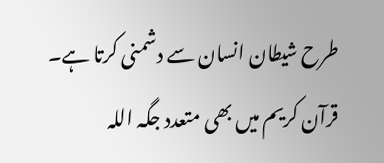طرح شیطان انسان سے دشمنی کرتا ہے۔
قرآن کریم میں بھی متعدد جگہ اللہ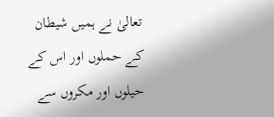تعالیٰ نے ہمیں شیطان کے حملوں اور اس کے حیلوں اور مکروں سے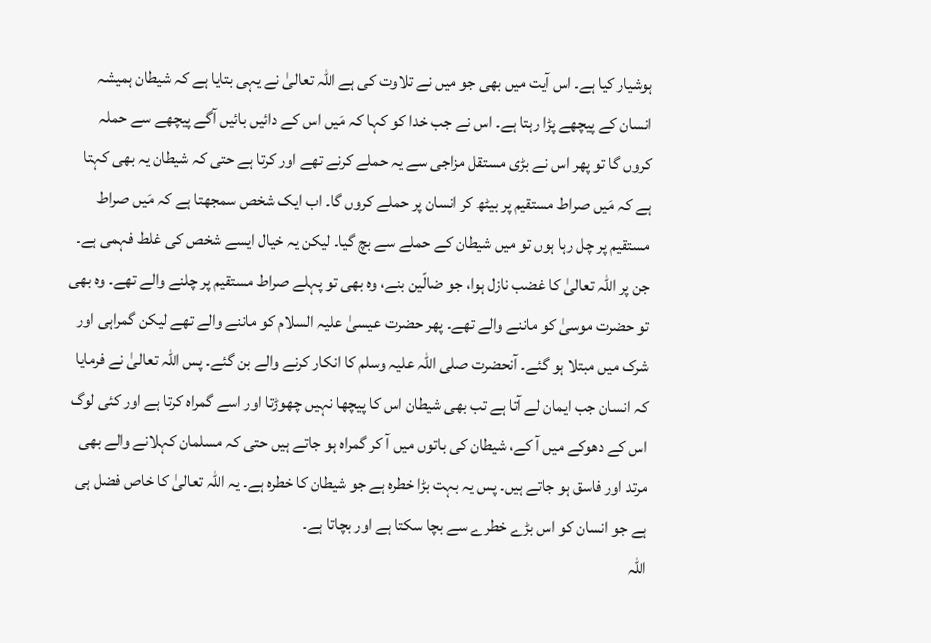ہوشیار کیا ہے۔ اس آیت میں بھی جو میں نے تلاوت کی ہے اللہ تعالیٰ نے یہی بتایا ہے کہ شیطان ہمیشہ انسان کے پیچھے پڑا رہتا ہے۔ اس نے جب خدا کو کہا کہ مَیں اس کے دائیں بائیں آگے پیچھے سے حملہ کروں گا تو پھر اس نے بڑی مستقل مزاجی سے یہ حملے کرنے تھے اور کرتا ہے حتی کہ شیطان یہ بھی کہتا ہے کہ مَیں صراط مستقیم پر بیٹھ کر انسان پر حملے کروں گا۔ اب ایک شخص سمجھتا ہے کہ مَیں صراط مستقیم پر چل رہا ہوں تو میں شیطان کے حملے سے بچ گیا۔ لیکن یہ خیال ایسے شخص کی غلط فہمی ہے۔ جن پر اللہ تعالیٰ کا غضب نازل ہوا، جو ضالّین بنے، وہ بھی تو پہلے صراط مستقیم پر چلنے والے تھے۔ وہ بھی تو حضرت موسیٰ کو ماننے والے تھے۔ پھر حضرت عیسیٰ علیہ السلام کو ماننے والے تھے لیکن گمراہی اور شرک میں مبتلا ہو گئے۔ آنحضرت صلی اللہ علیہ وسلم کا انکار کرنے والے بن گئے۔ پس اللہ تعالیٰ نے فرمایا کہ انسان جب ایمان لے آتا ہے تب بھی شیطان اس کا پیچھا نہیں چھوڑتا اور اسے گمراہ کرتا ہے اور کئی لوگ اس کے دھوکے میں آ کے، شیطان کی باتوں میں آ کر گمراہ ہو جاتے ہیں حتی کہ مسلمان کہلانے والے بھی مرتد اور فاسق ہو جاتے ہیں۔ پس یہ بہت بڑا خطرہ ہے جو شیطان کا خطرہ ہے۔ یہ اللہ تعالیٰ کا خاص فضل ہی ہے جو انسان کو اس بڑے خطرے سے بچا سکتا ہے اور بچاتا ہے۔
اللہ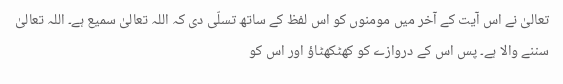تعالیٰ نے اس آیت کے آخر میں مومنوں کو اس لفظ کے ساتھ تسلّی دی کہ اللہ تعالیٰ سمیع ہے۔ اللہ تعالیٰ سننے والا ہے۔ پس اس کے دروازے کو کھٹکھٹاؤ اور اس کو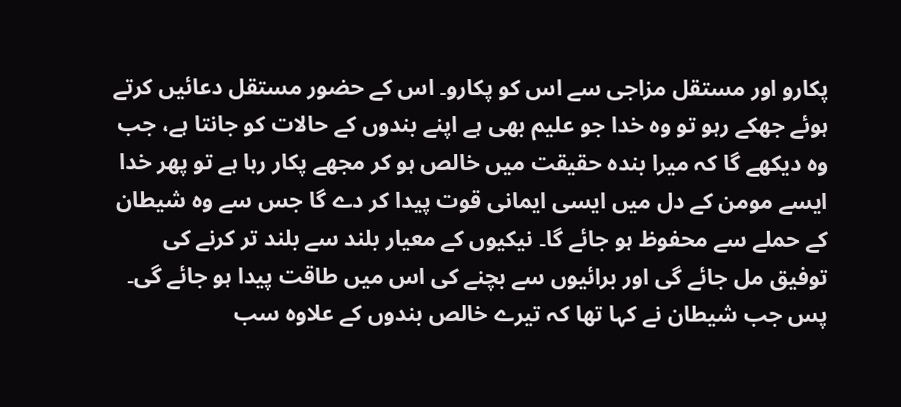پکارو اور مستقل مزاجی سے اس کو پکارو۔ اس کے حضور مستقل دعائیں کرتے ہوئے جھکے رہو تو وہ خدا جو علیم بھی ہے اپنے بندوں کے حالات کو جانتا ہے، جب وہ دیکھے گا کہ میرا بندہ حقیقت میں خالص ہو کر مجھے پکار رہا ہے تو پھر خدا ایسے مومن کے دل میں ایسی ایمانی قوت پیدا کر دے گا جس سے وہ شیطان کے حملے سے محفوظ ہو جائے گا۔ نیکیوں کے معیار بلند سے بلند تر کرنے کی توفیق مل جائے گی اور برائیوں سے بچنے کی اس میں طاقت پیدا ہو جائے گی۔
پس جب شیطان نے کہا تھا کہ تیرے خالص بندوں کے علاوہ سب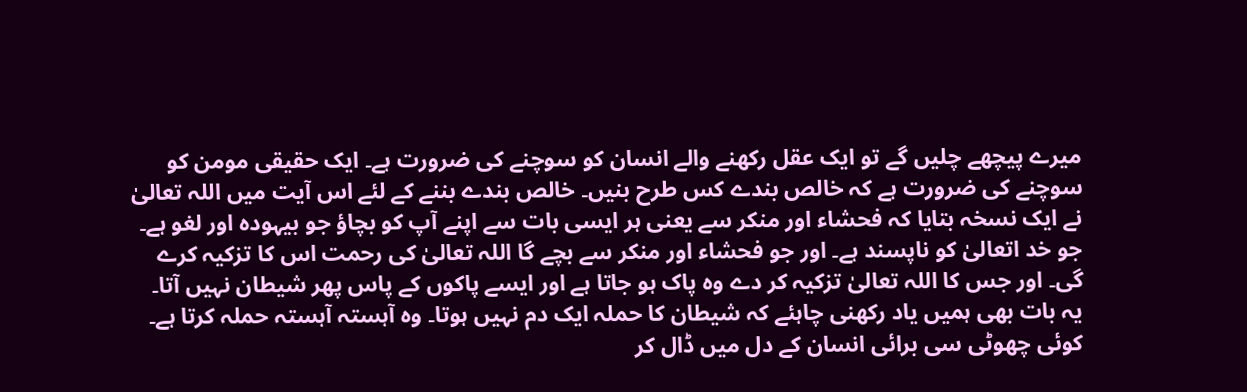میرے پیچھے چلیں گے تو ایک عقل رکھنے والے انسان کو سوچنے کی ضرورت ہے۔ ایک حقیقی مومن کو سوچنے کی ضرورت ہے کہ خالص بندے کس طرح بنیں۔ خالص بندے بننے کے لئے اس آیت میں اللہ تعالیٰ نے ایک نسخہ بتایا کہ فحشاء اور منکر سے یعنی ہر ایسی بات سے اپنے آپ کو بچاؤ جو بیہودہ اور لغو ہے۔ جو خد اتعالیٰ کو ناپسند ہے۔ اور جو فحشاء اور منکر سے بچے گا اللہ تعالیٰ کی رحمت اس کا تزکیہ کرے گی۔ اور جس کا اللہ تعالیٰ تزکیہ کر دے وہ پاک ہو جاتا ہے اور ایسے پاکوں کے پاس پھر شیطان نہیں آتا۔
یہ بات بھی ہمیں یاد رکھنی چاہئے کہ شیطان کا حملہ ایک دم نہیں ہوتا۔ وہ آہستہ آہستہ حملہ کرتا ہے۔ کوئی چھوٹی سی برائی انسان کے دل میں ڈال کر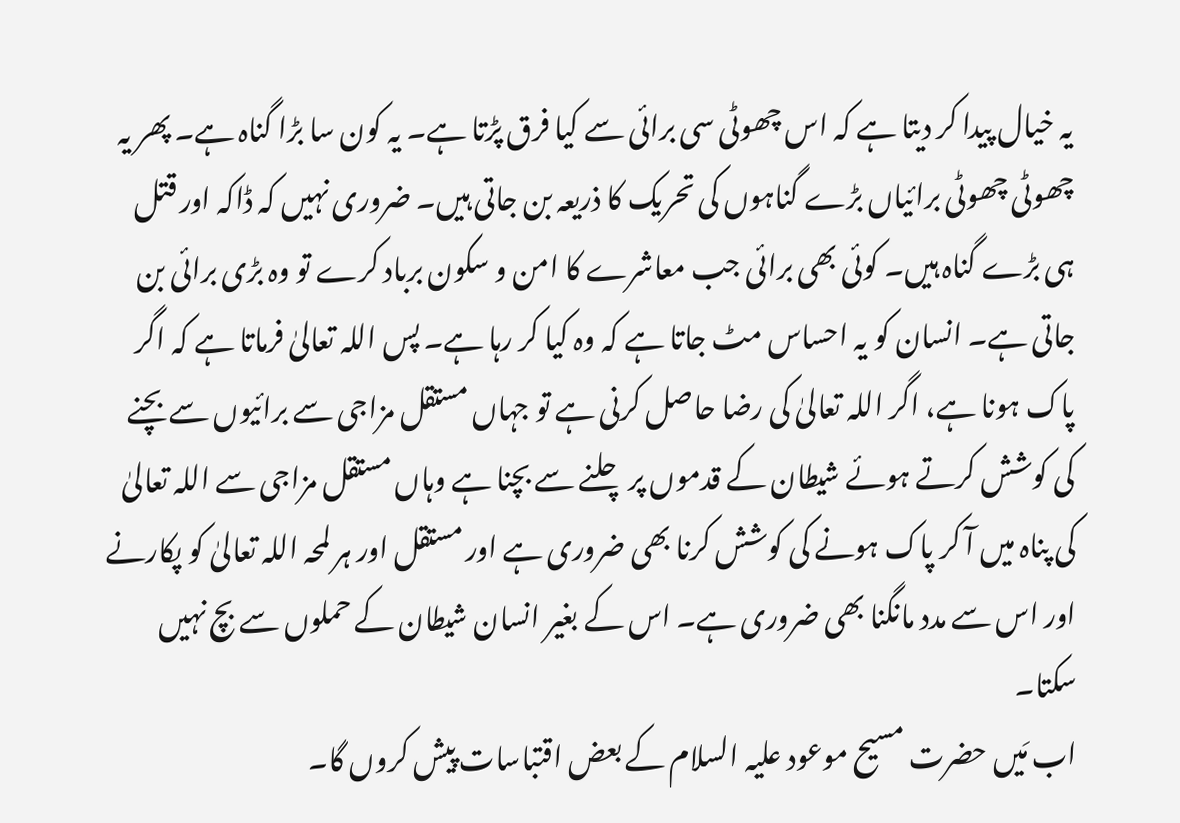یہ خیال پیدا کر دیتا ہے کہ اس چھوٹی سی برائی سے کیا فرق پڑتا ہے۔ یہ کون سا بڑا گناہ ہے۔ پھر یہ چھوٹی چھوٹی برائیاں بڑے گناہوں کی تحریک کا ذریعہ بن جاتی ہیں۔ ضروری نہیں کہ ڈاکہ اور قتل ہی بڑے گناہ ہیں۔ کوئی بھی برائی جب معاشرے کا امن و سکون برباد کرے تو وہ بڑی برائی بن جاتی ہے۔ انسان کو یہ احساس مٹ جاتا ہے کہ وہ کیا کر رہا ہے۔ پس اللہ تعالیٰ فرماتا ہے کہ اگر پاک ہونا ہے، اگر اللہ تعالیٰ کی رضا حاصل کرنی ہے تو جہاں مستقل مزاجی سے برائیوں سے بچنے کی کوشش کرتے ہوئے شیطان کے قدموں پر چلنے سے بچنا ہے وہاں مستقل مزاجی سے اللہ تعالیٰ کی پناہ میں آ کر پاک ہونے کی کوشش کرنا بھی ضروری ہے اور مستقل اور ہر لمحہ اللہ تعالیٰ کو پکارنے اور اس سے مدد مانگنا بھی ضروری ہے۔ اس کے بغیر انسان شیطان کے حملوں سے بچ نہیں سکتا۔
اب مَیں حضرت مسیح موعود علیہ السلام کے بعض اقتباسات پیش کروں گا۔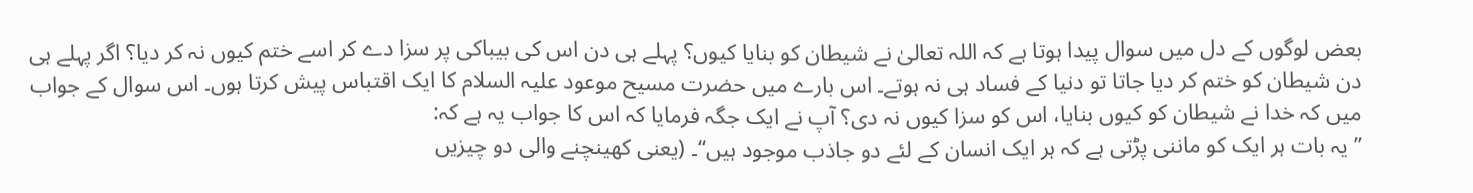بعض لوگوں کے دل میں سوال پیدا ہوتا ہے کہ اللہ تعالیٰ نے شیطان کو بنایا کیوں؟ پہلے ہی دن اس کی بیباکی پر سزا دے کر اسے ختم کیوں نہ کر دیا؟ اگر پہلے ہی دن شیطان کو ختم کر دیا جاتا تو دنیا کے فساد ہی نہ ہوتے۔ اس بارے میں حضرت مسیح موعود علیہ السلام کا ایک اقتباس پیش کرتا ہوں۔ اس سوال کے جواب میں کہ خدا نے شیطان کو کیوں بنایا، اس کو سزا کیوں نہ دی؟ آپ نے ایک جگہ فرمایا کہ اس کا جواب یہ ہے کہ:
’’یہ بات ہر ایک کو ماننی پڑتی ہے کہ ہر ایک انسان کے لئے دو جاذب موجود ہیں‘‘۔ (یعنی کھینچنے والی دو چیزیں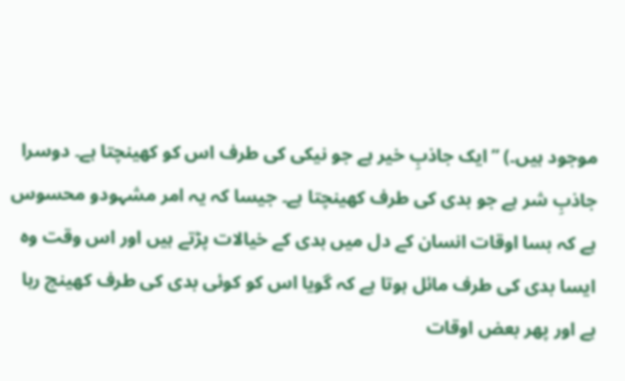موجود ہیں۔) ’’ایک جاذبِ خیر ہے جو نیکی کی طرف اس کو کھینچتا ہے۔ دوسرا جاذبِ شر ہے جو بدی کی طرف کھینچتا ہے۔ جیسا کہ یہ امر مشہودو محسوس ہے کہ بسا اوقات انسان کے دل میں بدی کے خیالات پڑتے ہیں اور اس وقت وہ ایسا بدی کی طرف مائل ہوتا ہے کہ گویا اس کو کوئی بدی کی طرف کھینچ رہا ہے اور پھر بعض اوقات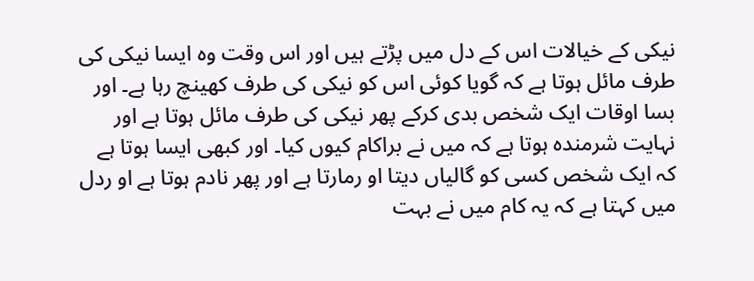نیکی کے خیالات اس کے دل میں پڑتے ہیں اور اس وقت وہ ایسا نیکی کی طرف مائل ہوتا ہے کہ گویا کوئی اس کو نیکی کی طرف کھینچ رہا ہے۔ اور بسا اوقات ایک شخص بدی کرکے پھر نیکی کی طرف مائل ہوتا ہے اور نہایت شرمندہ ہوتا ہے کہ میں نے براکام کیوں کیا۔ اور کبھی ایسا ہوتا ہے کہ ایک شخص کسی کو گالیاں دیتا او رمارتا ہے اور پھر نادم ہوتا ہے او ردل میں کہتا ہے کہ یہ کام میں نے بہت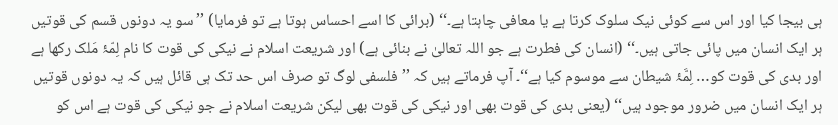ہی بیجا کیا اور اس سے کوئی نیک سلوک کرتا ہے یا معافی چاہتا ہے۔‘‘ (برائی کا اسے احساس ہوتا ہے تو فرمایا) ’’سو یہ دونوں قسم کی قوتیں ہر ایک انسان میں پائی جاتی ہیں۔‘‘ (انسان کی فطرت ہے جو اللہ تعالیٰ نے بنائی ہے) اور شریعت اسلام نے نیکی کی قوت کا نام لِمّۂ مَلک رکھا ہے اور بدی کی قوت کو… لِمَّۂ شیطان سے موسوم کیا ہے‘‘۔ آپ فرماتے ہیں کہ ’’فلسفی لوگ تو صرف اس حد تک ہی قائل ہیں کہ یہ دونوں قوتیں ہر ایک انسان میں ضرور موجود ہیں‘‘ (یعنی بدی کی قوت بھی اور نیکی کی قوت بھی لیکن شریعت اسلام نے جو نیکی کی قوت ہے اس کو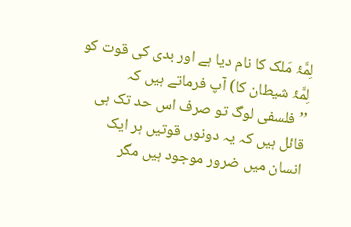لِمَّۂ مَلک کا نام دیا ہے اور بدی کی قوت کو لِمَّۂ شیطان کا) آپ فرماتے ہیں کہ ’’فلسفی لوگ تو صرف اس حد تک ہی قائل ہیں کہ یہ دونوں قوتیں ہر ایک انسان میں ضرور موجود ہیں مگر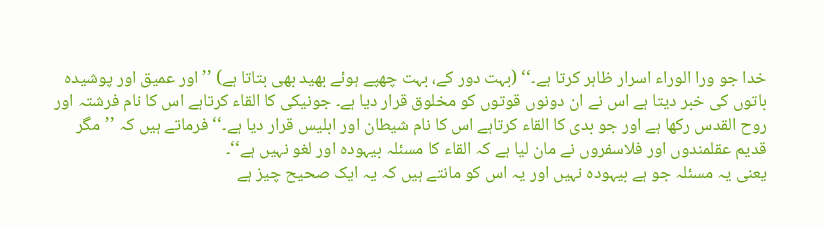خدا جو ورا الوراء اسرار ظاہر کرتا ہے۔‘‘ (بہت دور کے، بہت چھپے ہوئے بھید بھی بتاتا ہے) ’’اور عمیق اور پوشیدہ باتوں کی خبر دیتا ہے اس نے ان دونوں قوتوں کو مخلوق قرار دیا ہے۔ جونیکی کا القاء کرتاہے اس کا نام فرشتہ اور روح القدس رکھا ہے اور جو بدی کا القاء کرتاہے اس کا نام شیطان اور ابلیس قرار دیا ہے۔‘‘ فرماتے ہیں کہ ’’مگر قدیم عقلمندوں اور فلاسفروں نے مان لیا ہے کہ القاء کا مسئلہ بیہودہ اور لغو نہیں ہے‘‘۔
یعنی یہ مسئلہ جو ہے بیہودہ نہیں اور یہ اس کو مانتے ہیں کہ یہ ایک صحیح چیز ہے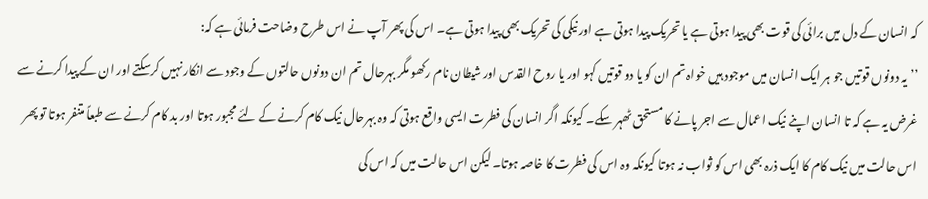کہ انسان کے دل میں برائی کی قوت بھی پیدا ہوتی ہے یا تحریک پیدا ہوتی ہے اور نیکی کی تحریک بھی پیدا ہوتی ہے۔ اس کی پھر آپ نے اس طرح وضاحت فرمائی ہے کہ:
’’یہ دونوں قوتیں جو ہر ایک انسان میں موجود ہیں خواہ تم ان کو یا دو قوتیں کہو اور یا روح القدس اور شیطان نام رکھو مگر بہرحال تم ان دونوں حالتوں کے وجود سے انکار نہیں کرسکتے اور ان کے پیدا کرنے سے غرض یہ ہے کہ تا انسان اپنے نیک اعمال سے اجر پانے کا مستحق ٹھہر سکے۔ کیونکہ اگر انسان کی فطرت ایسی واقع ہوتی کہ وہ بہرحال نیک کام کرنے کے لئے مجبور ہوتا اور بد کام کرنے سے طبعاً متنفر ہوتا تو پھر اس حالت میں نیک کام کا ایک ذرہ بھی اس کو ثواب نہ ہوتا کیونکہ وہ اس کی فطرت کا خاصہ ہوتا۔ لیکن اس حالت میں کہ اس کی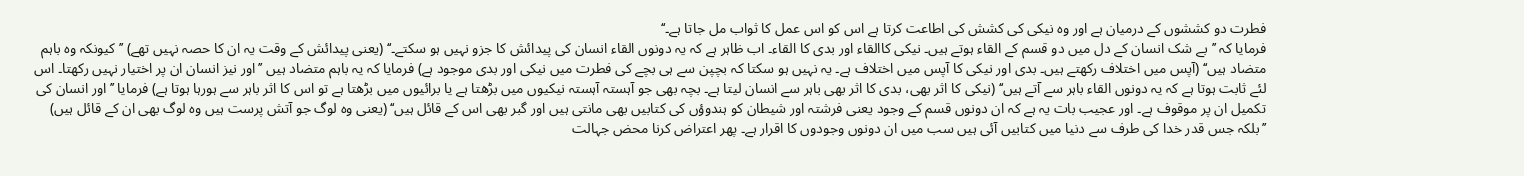فطرت دو کششوں کے درمیان ہے اور وہ نیکی کی کشش کی اطاعت کرتا ہے اس کو اس عمل کا ثواب مل جاتا ہے۔‘‘
فرمایا کہ ’’بے شک انسان کے دل میں دو قسم کے القاء ہوتے ہیں۔ نیکی کاالقاء اور بدی کا القاء۔ اب ظاہر ہے کہ یہ دونوں القاء انسان کی پیدائش کا جزو نہیں ہو سکتے۔‘‘ (یعنی پیدائش کے وقت یہ ان کا حصہ نہیں تھے) ’’کیونکہ وہ باہم متضاد ہیں‘‘ (آپس میں اختلاف رکھتے ہیں۔ بدی اور نیکی کا آپس میں اختلاف ہے۔ یہ نہیں ہو سکتا کہ بچپن سے ہی بچے کی فطرت میں نیکی اور بدی موجود ہے) فرمایا کہ یہ باہم متضاد ہیں ’’اور نیز انسان ان پر اختیار نہیں رکھتا۔ اس لئے ثابت ہوتا ہے کہ یہ دونوں القاء باہر سے آتے ہیں‘‘ (نیکی کا اثر بھی، بدی کا اثر بھی باہر سے انسان لیتا ہے۔ بچہ بھی جو آہستہ آہستہ نیکیوں میں بڑھتا ہے یا برائیوں میں بڑھتا ہے تو اس کا اثر باہر سے ہورہا ہوتا ہے) فرمایا ’’اور انسان کی تکمیل ان پر موقوف ہے۔ اور عجیب بات یہ ہے کہ ان دونوں قسم کے وجود یعنی فرشتہ اور شیطان کو ہندوؤں کی کتابیں بھی مانتی ہیں اور گبر بھی اس کے قائل ہیں‘‘ (یعنی وہ لوگ جو آتش پرست ہیں وہ لوگ بھی ان کے قائل ہیں) ’’بلکہ جس قدر خدا کی طرف سے دنیا میں کتابیں آئی ہیں سب میں ان دونوں وجودوں کا اقرار ہے۔ پھر اعتراض کرنا محض جہالت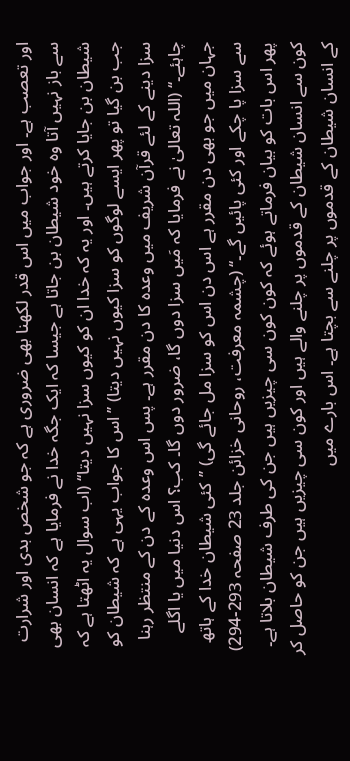اور تعصب ہے۔ اور جواب میں اس قدر لکھنا بھی ضروری ہے کہ جو شخص بدی اور شرارت سے باز نہیں آتا وہ خود شیطان بن جاتا ہے جیسا کہ ایک جگہ خدا نے فرمایا ہے کہ انسان بھی شیطان بن جایا کرتے ہیں۔ اور یہ کہ خدا ان کو کیوں سزا نہیں دیتا‘‘ (اب سوال یہ اٹھتا ہے کہ جب بن گیا تو پھر ایسے لوگوں کو سزا کیوں نہیں دیتا) ’’اس کا جواب یہی ہے کہ شیطان کو سزا دینے کے لئے قرآن شریف میں وعدہ کا دن مقرر ہے۔ پس اس وعدہ کے دن کے منتظر رہنا چاہئے۔‘‘ (اللہ تعالیٰ نے فرمایا کہ مَیں سزا دوں گا، ضرور دوں گا۔ کب؟ اس دنیا میں یا اگلے جہان میں جو بھی دن مقرر ہے اس دن اس کو سزا مل جائے گی) ’’کئی شیطان خدا کے ہاتھ سے سزا پا چکے اور کئی پائیں گے۔‘‘ (چشمہ معرفت، روحانی خزائن جلد 23 صفحہ 293-294)
پھر اس بات کو بیان فرماتے ہوئے کہ کون کون سی چیزیں ہیں جن کی طرف شیطان بلاتا ہے۔ کون سے انسان شیطان کے قدموں پر چلنے والے ہیں اور کون سی چیزیں ہیں جن کو حاصل کر کے انسان شیطان کے قدموں پر چلنے سے بچتا ہے۔ اس بارے میں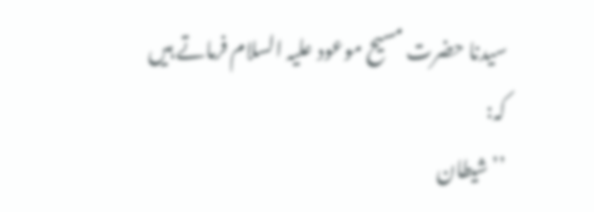سیدنا حضرت مسیح موعود علیہ السلام فرماتے ہیں کہ:
’’شیطان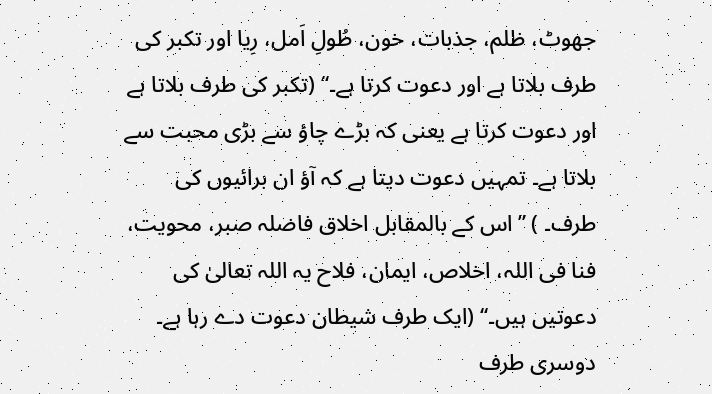جھوٹ، ظلم، جذبات، خون، طُولِ اَمل، رِیا اور تکبر کی طرف بلاتا ہے اور دعوت کرتا ہے۔‘‘ (تکبر کی طرف بلاتا ہے اور دعوت کرتا ہے یعنی کہ بڑے چاؤ سے بڑی محبت سے بلاتا ہے۔ تمہیں دعوت دیتا ہے کہ آؤ ان برائیوں کی طرف۔ ) ’’اس کے بالمقابل اخلاق فاضلہ صبر، محویت، فنا فی اللہ، اخلاص، ایمان، فلاح یہ اللہ تعالیٰ کی دعوتیں ہیں۔‘‘ (ایک طرف شیطان دعوت دے رہا ہے۔ دوسری طرف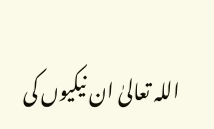اللہ تعالیٰ ان نیکیوں کی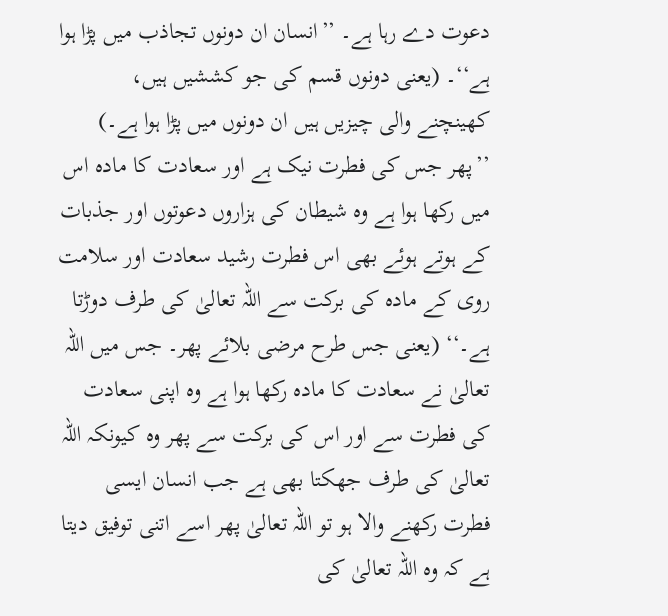دعوت دے رہا ہے۔ ’’انسان ان دونوں تجاذب میں پڑا ہوا ہے‘‘۔ (یعنی دونوں قسم کی جو کششیں ہیں، کھینچنے والی چیزیں ہیں ان دونوں میں پڑا ہوا ہے۔) ’’پھر جس کی فطرت نیک ہے اور سعادت کا مادہ اس میں رکھا ہوا ہے وہ شیطان کی ہزاروں دعوتوں اور جذبات کے ہوتے ہوئے بھی اس فطرت رشید سعادت اور سلامت روی کے مادہ کی برکت سے اللہ تعالیٰ کی طرف دوڑتا ہے۔‘‘ (یعنی جس طرح مرضی بلائے پھر۔ جس میں اللہ تعالیٰ نے سعادت کا مادہ رکھا ہوا ہے وہ اپنی سعادت کی فطرت سے اور اس کی برکت سے پھر وہ کیونکہ اللہ تعالیٰ کی طرف جھکتا بھی ہے جب انسان ایسی فطرت رکھنے والا ہو تو اللہ تعالیٰ پھر اسے اتنی توفیق دیتا ہے کہ وہ اللہ تعالیٰ کی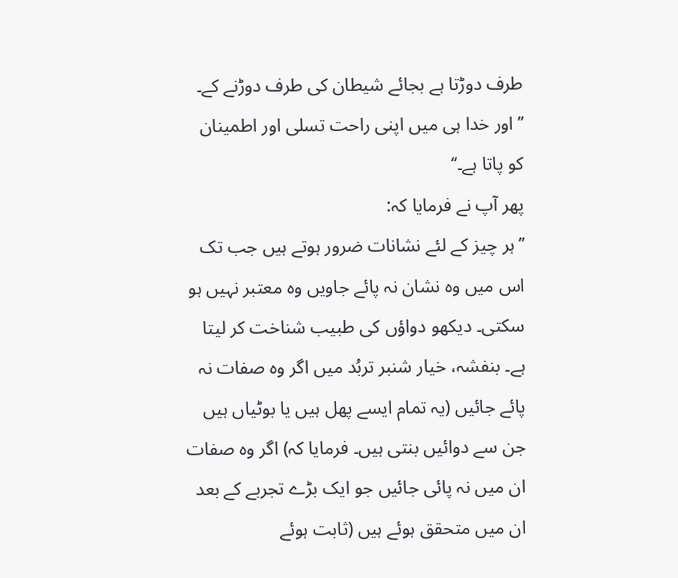طرف دوڑتا ہے بجائے شیطان کی طرف دوڑنے کے۔ ’’اور خدا ہی میں اپنی راحت تسلی اور اطمینان کو پاتا ہے۔‘‘
پھر آپ نے فرمایا کہ:
’’ہر چیز کے لئے نشانات ضرور ہوتے ہیں جب تک اس میں وہ نشان نہ پائے جاویں وہ معتبر نہیں ہو سکتی۔ دیکھو دواؤں کی طبیب شناخت کر لیتا ہے۔ بنفشہ، خیار شنبر تربُد میں اگر وہ صفات نہ پائے جائیں (یہ تمام ایسے پھل ہیں یا بوٹیاں ہیں جن سے دوائیں بنتی ہیں۔ فرمایا کہ) اگر وہ صفات ان میں نہ پائی جائیں جو ایک بڑے تجربے کے بعد ان میں متحقق ہوئے ہیں (ثابت ہوئے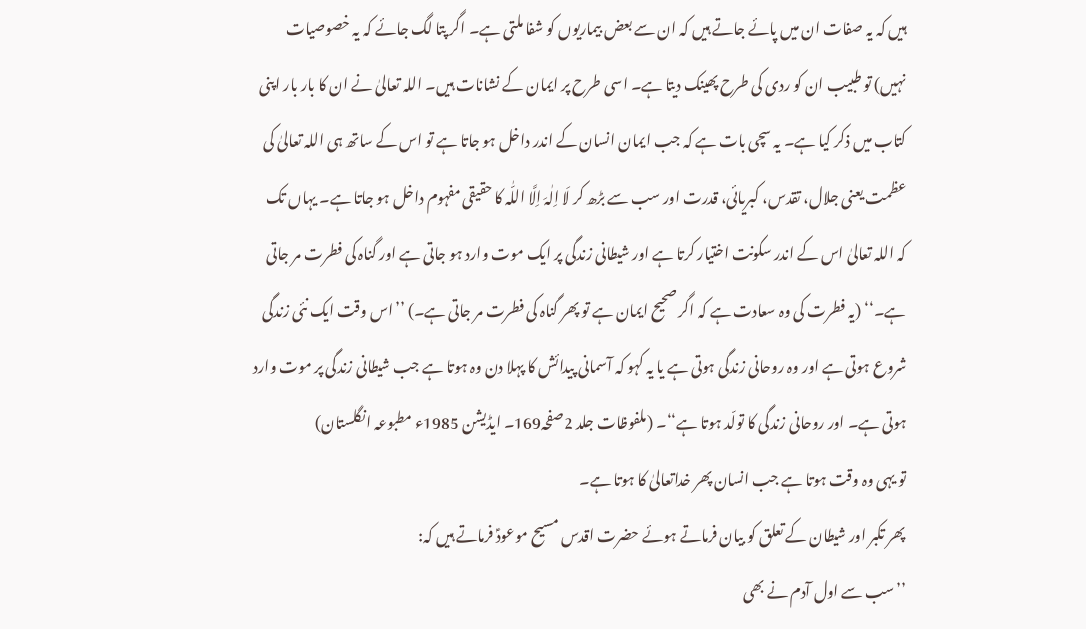ہیں کہ یہ صفات ان میں پائے جاتے ہیں کہ ان سے بعض بیماریوں کو شفا ملتی ہے۔ اگر پتا لگ جائے کہ یہ خصوصیات نہیں) تو طبیب ان کو ردی کی طرح پھینک دیتا ہے۔ اسی طرح پر ایمان کے نشانات ہیں۔ اللہ تعالیٰ نے ان کا بار بار اپنی کتاب میں ذکر کیا ہے۔ یہ سچی بات ہے کہ جب ایمان انسان کے اندر داخل ہو جاتا ہے تو اس کے ساتھ ہی اللہ تعالیٰ کی عظمت یعنی جلال، تقدس، کبریائی، قدرت اور سب سے بڑھ کر لَا اِلٰہَ اِلَّا اللّٰہ کا حقیقی مفہوم داخل ہو جاتا ہے۔ یہاں تک کہ اللہ تعالیٰ اس کے اندر سکونت اختیار کرتا ہے اور شیطانی زندگی پر ایک موت وارد ہو جاتی ہے اور گناہ کی فطرت مر جاتی ہے۔‘‘ (یہ فطرت کی وہ سعادت ہے کہ اگر صحیح ایمان ہے تو پھر گناہ کی فطرت مر جاتی ہے۔) ’’اس وقت ایک نئی زندگی شروع ہوتی ہے اور وہ روحانی زندگی ہوتی ہے یا یہ کہو کہ آسمانی پیدائش کا پہلا دن وہ ہوتا ہے جب شیطانی زندگی پر موت وارد ہوتی ہے۔ اور روحانی زندگی کا تولّد ہوتا ہے‘‘۔ (ملفوظات جلد 2صفحہ169۔ ایڈیشن 1985ء مطبوعہ انگلستان)
تو یہی وہ وقت ہوتا ہے جب انسان پھر خداتعالیٰ کا ہوتا ہے۔
پھر تکبر اور شیطان کے تعلق کو بیان فرماتے ہوئے حضرت اقدس مسیح موعودؑ فرماتے ہیں کہ:
’’سب سے اول آدم نے بھی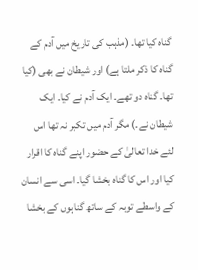گناہ کیا تھا۔ (مذہب کی تاریخ میں آدم کے گناہ کا ذکر ملتا ہے) اور شیطان نے بھی (کیا تھا۔ گناہ دو تھے۔ ایک آدم نے کیا۔ ایک شیطان نے۔) مگر آدم میں تکبر نہ تھا اس لئے خدا تعالیٰ کے حضور اپنے گناہ کا اقرار کیا اور اس کا گناہ بخشا گیا۔ اسی سے انسان کے واسطے توبہ کے ساتھ گناہوں کے بخشا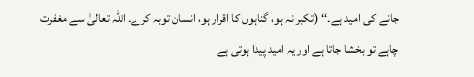جانے کی امید ہے۔‘‘ (تکبر نہ ہو، گناہوں کا اقرار ہو، انسان توبہ کرے۔ اللہ تعالیٰ سے مغفرت چاہے تو بخشا جاتا ہے اور یہ امید پیدا ہوتی ہے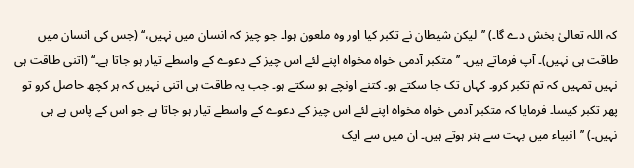کہ اللہ تعالیٰ بخش دے گا۔) ’’لیکن شیطان نے تکبر کیا اور وہ ملعون ہوا۔ جو چیز کہ انسان میں نہیں،‘‘ (جس کی انسان میں طاقت ہی نہیں)۔ آپ فرماتے ہیں۔ ’’متکبر آدمی خواہ مخواہ اپنے لئے اس چیز کے دعوے کے واسطے تیار ہو جاتا ہے۔‘‘ (اتنی طاقت ہی نہیں تمہیں کہ تم تکبر کرو۔ کہاں تک جا سکتے ہو۔ کتنے اونچے ہو سکتے ہو۔ جب یہ طاقت ہی اتنی نہیں کہ ہر کچھ حاصل کرو تو پھر تکبر کیسا۔ فرمایا کہ متکبر آدمی خواہ مخواہ اپنے لئے اس چیز کے دعوے کے واسطے تیار ہو جاتا ہے جو اس کے پاس ہے ہی نہیں۔) ’’انبیاء میں بہت سے ہنر ہوتے ہیں۔ ان میں سے ایک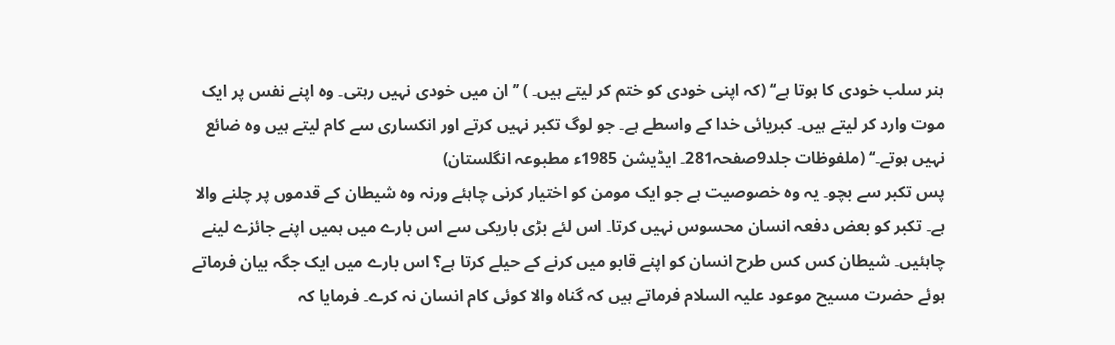ہنر سلب خودی کا ہوتا ہے‘‘ (کہ اپنی خودی کو ختم کر لیتے ہیں۔ ) ’’ان میں خودی نہیں رہتی۔ وہ اپنے نفس پر ایک موت وارد کر لیتے ہیں۔ کبریائی خدا کے واسطے ہے۔ جو لوگ تکبر نہیں کرتے اور انکساری سے کام لیتے ہیں وہ ضائع نہیں ہوتے۔‘‘ (ملفوظات جلد9صفحہ281۔ ایڈیشن 1985ء مطبوعہ انگلستان)
پس تکبر سے بچو۔ یہ وہ خصوصیت ہے جو ایک مومن کو اختیار کرنی چاہئے ورنہ وہ شیطان کے قدموں پر چلنے والا ہے۔ تکبر کو بعض دفعہ انسان محسوس نہیں کرتا۔ اس لئے بڑی باریکی سے اس بارے میں ہمیں اپنے جائزے لینے چاہئیں۔ شیطان کس کس طرح انسان کو اپنے قابو میں کرنے کے حیلے کرتا ہے؟ اس بارے میں ایک جگہ بیان فرماتے ہوئے حضرت مسیح موعود علیہ السلام فرماتے ہیں کہ گناہ والا کوئی کام انسان نہ کرے۔ فرمایا کہ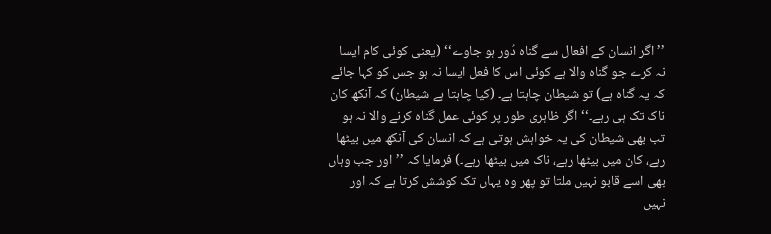’’اگر انسان کے افعال سے گناہ دُور ہو جاوے‘‘ (یعنی کوئی کام ایسا نہ کرے جو گناہ والا ہے کوئی اس کا فعل ایسا نہ ہو جس کو کہا جائے کہ یہ گناہ ہے) تو شیطان چاہتا ہے۔ (کیا چاہتا ہے شیطان) کہ آنکھ کان ناک تک ہی رہے۔‘‘ اگر ظاہری طور پر کوئی عمل گناہ کرنے والا نہ ہو تب بھی شیطان کی یہ خواہش ہوتی ہے کہ انسان کی آنکھ میں بیٹھا رہے، کان میں بیٹھا رہے، ناک میں بیٹھا رہے۔) فرمایا کہ ’’اور جب وہاں بھی اسے قابو نہیں ملتا تو پھر وہ یہاں تک کوشش کرتا ہے کہ اور نہیں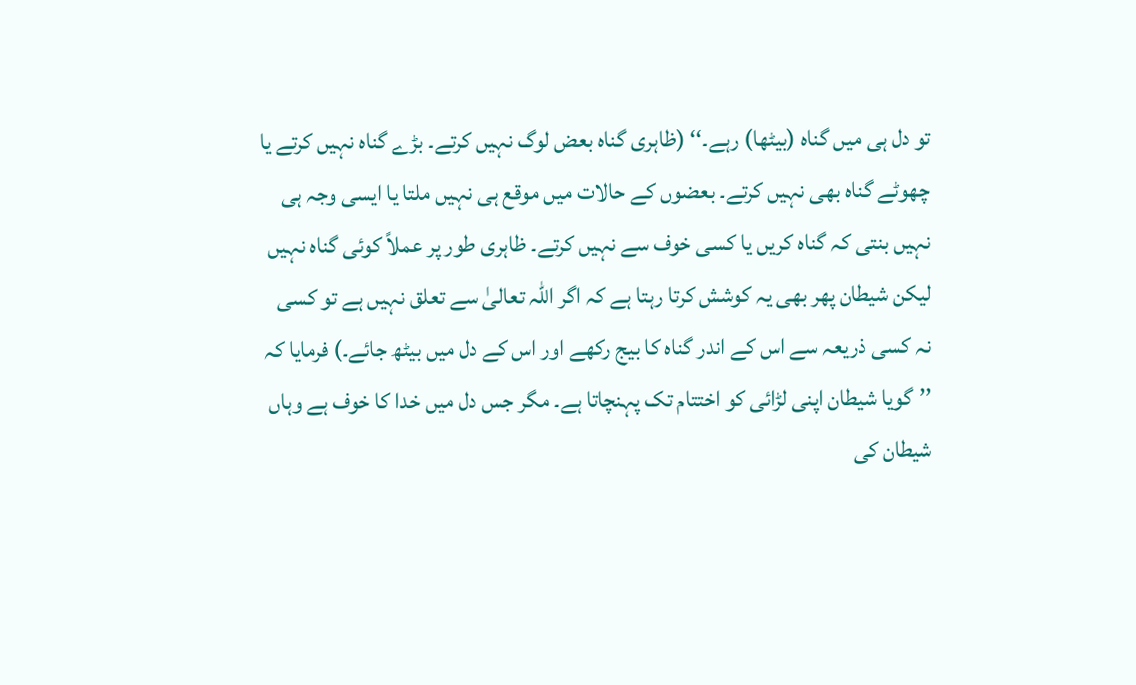تو دل ہی میں گناہ (بیٹھا) رہے۔‘‘ (ظاہری گناہ بعض لوگ نہیں کرتے۔ بڑے گناہ نہیں کرتے یا چھوٹے گناہ بھی نہیں کرتے۔ بعضوں کے حالات میں موقع ہی نہیں ملتا یا ایسی وجہ ہی نہیں بنتی کہ گناہ کریں یا کسی خوف سے نہیں کرتے۔ ظاہری طور پر عملاً کوئی گناہ نہیں لیکن شیطان پھر بھی یہ کوشش کرتا رہتا ہے کہ اگر اللہ تعالیٰ سے تعلق نہیں ہے تو کسی نہ کسی ذریعہ سے اس کے اندر گناہ کا بیج رکھے اور اس کے دل میں بیٹھ جائے۔) فرمایا کہ ’’گویا شیطان اپنی لڑائی کو اختتام تک پہنچاتا ہے۔ مگر جس دل میں خدا کا خوف ہے وہاں شیطان کی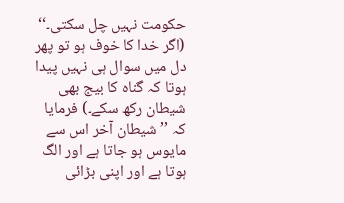حکومت نہیں چل سکتی۔‘‘ (اگر خدا کا خوف ہو تو پھر دل میں سوال ہی نہیں پیدا ہوتا کہ گناہ کا بیج بھی شیطان رکھ سکے۔) فرمایا کہ ’’شیطان آخر اس سے مایوس ہو جاتا ہے اور الگ ہوتا ہے اور اپنی بڑائی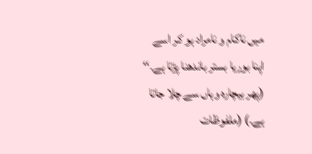میں ناکام و نامراد ہو کر اسے اپنا بوریا بستر باندھنا پڑتا ہے۔‘‘ (پھر بیچارہ وہاں سے چلا جاتا ہے۔) (ملفوظات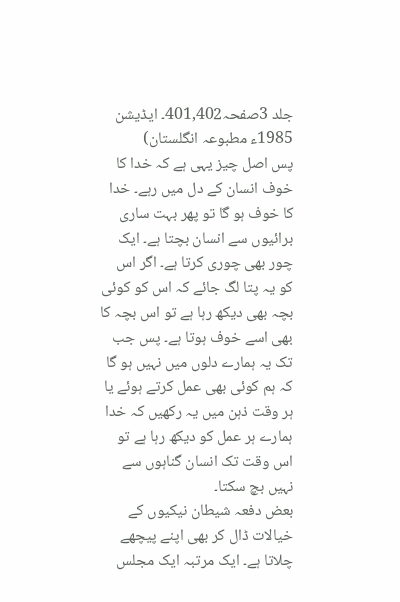جلد 3صفحہ401,402۔ ایڈیشن 1985ء مطبوعہ انگلستان)
پس اصل چیز یہی ہے کہ خدا کا خوف انسان کے دل میں رہے۔ خدا کا خوف ہو گا تو پھر بہت ساری برائیوں سے انسان بچتا ہے۔ ایک چور بھی چوری کرتا ہے۔ اگر اس کو یہ پتا لگ جائے کہ اس کو کوئی بچہ بھی دیکھ رہا ہے تو اس بچہ کا بھی اسے خوف ہوتا ہے۔ پس جب تک یہ ہمارے دلوں میں نہیں ہو گا کہ ہم کوئی بھی عمل کرتے ہوئے یا ہر وقت ذہن میں یہ رکھیں کہ خدا ہمارے ہر عمل کو دیکھ رہا ہے تو اس وقت تک انسان گناہوں سے نہیں بچ سکتا۔
بعض دفعہ شیطان نیکیوں کے خیالات ڈال کر بھی اپنے پیچھے چلاتا ہے۔ ایک مرتبہ ایک مجلس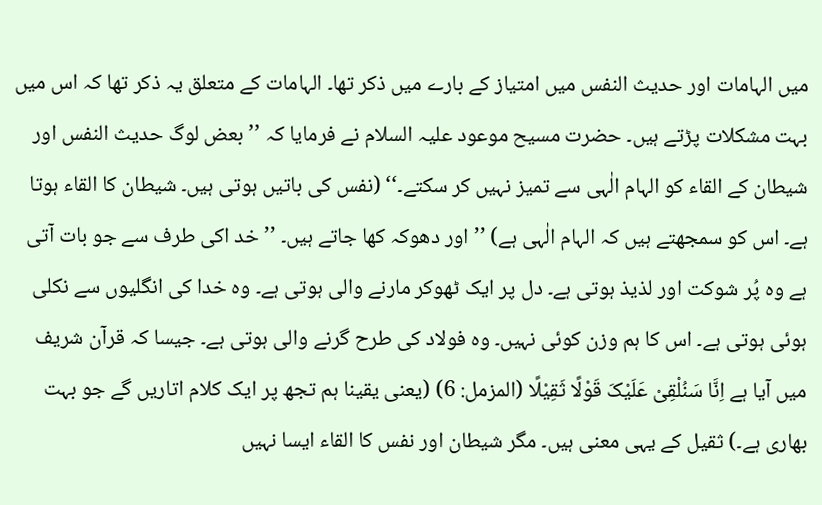میں الہامات اور حدیث النفس میں امتیاز کے بارے میں ذکر تھا۔ الہامات کے متعلق یہ ذکر تھا کہ اس میں بہت مشکلات پڑتے ہیں۔ حضرت مسیح موعود علیہ السلام نے فرمایا کہ ’’بعض لوگ حدیث النفس اور شیطان کے القاء کو الہام الٰہی سے تمیز نہیں کر سکتے۔‘‘ (نفس کی باتیں ہوتی ہیں۔ شیطان کا القاء ہوتا ہے۔ اس کو سمجھتے ہیں کہ الہام الٰہی ہے) ’’اور دھوکہ کھا جاتے ہیں۔ ’’خد اکی طرف سے جو بات آتی ہے وہ پُر شوکت اور لذیذ ہوتی ہے۔ دل پر ایک ٹھوکر مارنے والی ہوتی ہے۔ وہ خدا کی انگلیوں سے نکلی ہوئی ہوتی ہے۔ اس کا ہم وزن کوئی نہیں۔ وہ فولاد کی طرح گرنے والی ہوتی ہے۔ جیسا کہ قرآن شریف میں آیا ہے اِنَّا سَنُلْقِیْ عَلَیْکَ قَوْلًا ثَقِیْلًا (المزمل: 6) (یعنی یقینا ہم تجھ پر ایک کلام اتاریں گے جو بہت بھاری ہے۔) ثقیل کے یہی معنی ہیں۔ مگر شیطان اور نفس کا القاء ایسا نہیں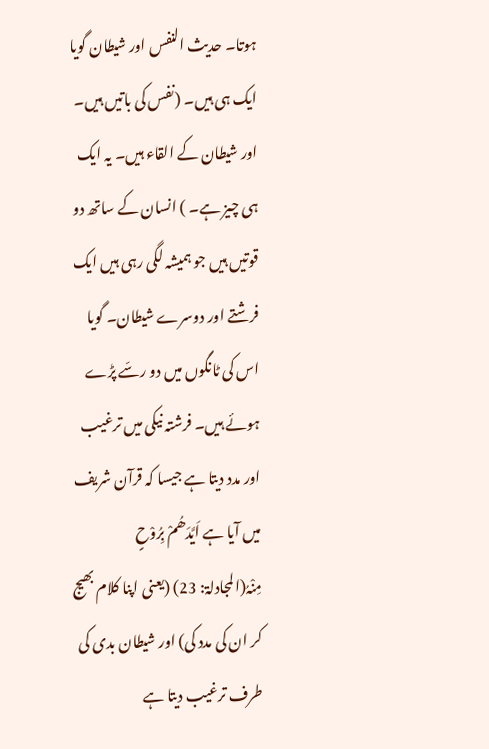ہوتا۔ حدیث النفس اور شیطان گویا ایک ہی ہیں۔ (نفس کی باتیں ہیں۔ اور شیطان کے القاء ہیں۔ یہ ایک ہی چیز ہے۔ ) انسان کے ساتھ دو قوتیں ہیں جو ہمیشہ لگی رہی ہیں ایک فرشتے اور دوسرے شیطان۔ گویا اس کی ٹانگوں میں دو رسّے پڑے ہوئے ہیں۔ فرشتہ نیکی میں ترغیب اور مدد دیتا ہے جیسا کہ قرآن شریف میں آیا ہے اَیَّدَھُمْ بِرُوْحٍ مِنْہُ(المجادلۃ: 23) (یعنی اپنا کلام بھیج کر ان کی مدد کی) اور شیطان بدی کی طرف ترغیب دیتا ہے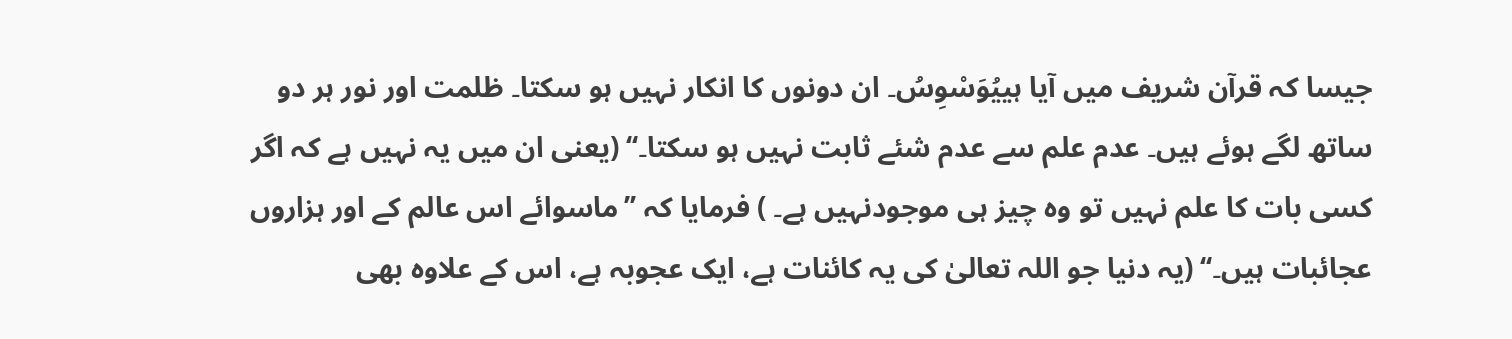جیسا کہ قرآن شریف میں آیا ہییُوَسْوِسُ۔ ان دونوں کا انکار نہیں ہو سکتا۔ ظلمت اور نور ہر دو ساتھ لگے ہوئے ہیں۔ عدم علم سے عدم شئے ثابت نہیں ہو سکتا۔‘‘ (یعنی ان میں یہ نہیں ہے کہ اگر کسی بات کا علم نہیں تو وہ چیز ہی موجودنہیں ہے۔ ) فرمایا کہ ’’ماسوائے اس عالم کے اور ہزاروں عجائبات ہیں۔‘‘ (یہ دنیا جو اللہ تعالیٰ کی یہ کائنات ہے، ایک عجوبہ ہے، اس کے علاوہ بھی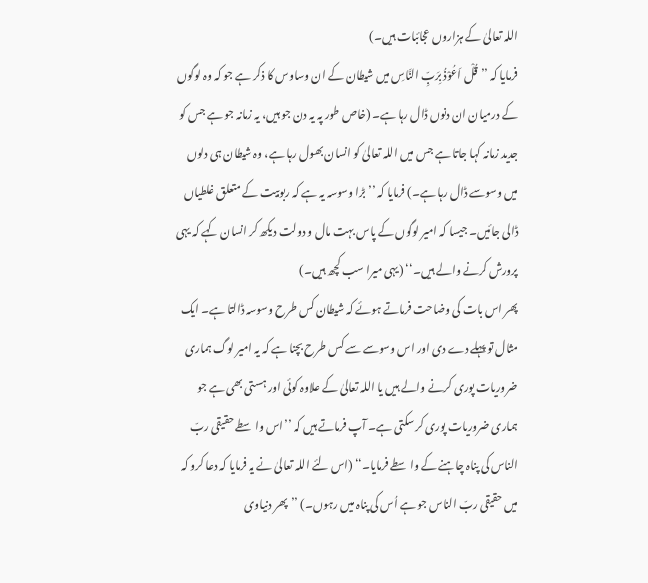اللہ تعالیٰ کے ہزاروں عجائبات ہیں۔)
فرمایا کہ ’’قُلْ اَعُوْذُ بِرَبِّ النَّاسِ میں شیطان کے ان وساوس کا ذکر ہے جو کہ وہ لوگوں کے درمیان ان دنوں ڈال رہا ہے۔ (خاص طور پہ یہ دن جو ہیں، یہ زمانہ جو ہے جس کو جدید زمانہ کہا جاتا ہے جس میں اللہ تعالیٰ کو انسان بھول رہا ہے، وہ شیطان ہی دلوں میں وسوسے ڈال رہا ہے۔) فرمایا کہ ’’بڑا وسوسہ یہ ہے کہ ربوبیت کے متعلق غلطیاں ڈالی جائیں۔ جیسا کہ امیر لوگوں کے پاس بہت مال و دولت دیکھ کر انسان کہے کہ یہی پرورش کرنے والے ہیں۔‘‘ (یہی میرا سب کچھ ہیں۔)
پھر اس بات کی وضاحت فرماتے ہوئے کہ شیطان کس طرح وسوسہ ڈالتا ہے۔ ایک مثال تو پہلے دے دی اور اس وسوسے سے کس طرح بچنا ہے کہ یہ امیر لوگ ہماری ضروریات پوری کرنے والے ہیں یا اللہ تعالیٰ کے علاوہ کوئی اور ہستی بھی ہے جو ہماری ضروریات پوری کر سکتی ہے۔ آپ فرماتے ہیں کہ ’’اس واسطے حقیقی ربّ الناس کی پناہ چاہنے کے واسطے فرمایا۔‘‘ (اس لئے اللہ تعالیٰ نے یہ فرمایا کہ دعا کرو کہ میں حقیقی ربّ الناس جو ہے اُس کی پناہ میں رہوں۔) ’’پھر دنیاوی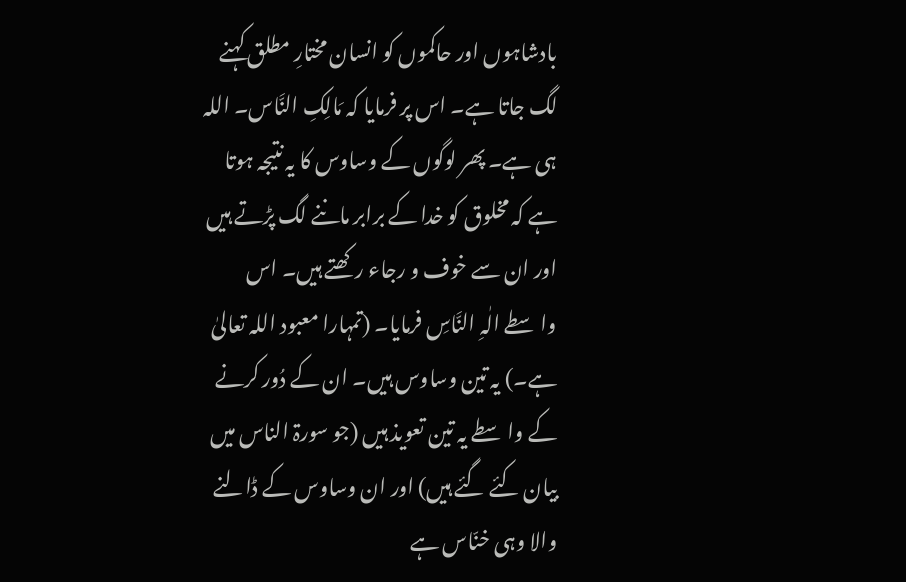بادشاہوں اور حاکموں کو انسان مختارِ مطلق کہنے لگ جاتا ہے۔ اس پر فرمایا کہ مَالِکِ النَّاس۔ اللہ ہی ہے۔ پھر لوگوں کے وساوس کا یہ نتیجہ ہوتا ہے کہ مخلوق کو خدا کے برابر ماننے لگ پڑتے ہیں اور ان سے خوف و رجاء رکھتے ہیں۔ اس واسطے الٰہِ النَّاسِ فرمایا۔ (تمہارا معبود اللہ تعالیٰ ہے۔) یہ تین وساوس ہیں۔ ان کے دُور کرنے کے واسطے یہ تین تعویذ ہیں (جو سورۃ الناس میں بیان کئے گئے ہیں) اور ان وساوس کے ڈالنے والا وہی خنّاس ہے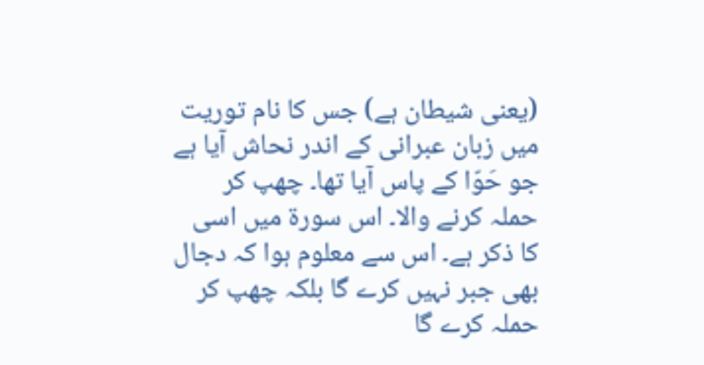(یعنی شیطان ہے) جس کا نام توریت میں زبان عبرانی کے اندر نحاش آیا ہے جو حَوّا کے پاس آیا تھا۔ چھپ کر حملہ کرنے والا۔ اس سورۃ میں اسی کا ذکر ہے۔ اس سے معلوم ہوا کہ دجال بھی جبر نہیں کرے گا بلکہ چھپ کر حملہ کرے گا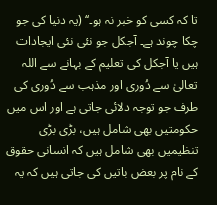تا کہ کسی کو خبر نہ ہو۔‘‘ (یہ دنیا کی جو چکا چوند ہے۔ آجکل جو نئی نئی ایجادات ہیں یا آجکل کی تعلیم کے بہانے سے اللہ تعالیٰ سے دُوری اور مذہب سے دُوری کی طرف جو توجہ دلائی جاتی ہے اور اس میں حکومتیں بھی شامل ہیں، بڑی بڑی تنظیمیں بھی شامل ہیں کہ انسانی حقوق کے نام پر بعض باتیں کی جاتی ہیں کہ یہ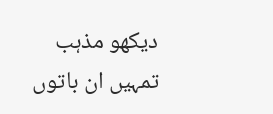دیکھو مذہب تمہیں ان باتوں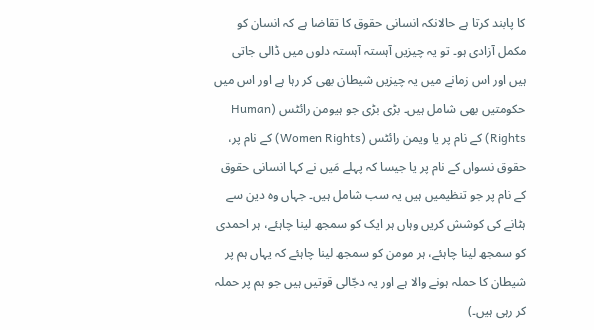کا پابند کرتا ہے حالانکہ انسانی حقوق کا تقاضا ہے کہ انسان کو مکمل آزادی ہو۔ تو یہ چیزیں آہستہ آہستہ دلوں میں ڈالی جاتی ہیں اور اس زمانے میں یہ چیزیں شیطان بھی کر رہا ہے اور اس میں حکومتیں بھی شامل ہیں۔ بڑی بڑی جو ہیومن رائٹس (Human Rights) کے نام پر یا ویمن رائٹس (Women Rights) کے نام پر، حقوق نسواں کے نام پر یا جیسا کہ پہلے مَیں نے کہا انسانی حقوق کے نام پر جو تنظیمیں ہیں یہ سب شامل ہیں۔ جہاں وہ دین سے ہٹانے کی کوشش کریں وہاں ہر ایک کو سمجھ لینا چاہئے، ہر احمدی کو سمجھ لینا چاہئے، ہر مومن کو سمجھ لینا چاہئے کہ یہاں ہم پر شیطان کا حملہ ہونے والا ہے اور یہ دجّالی قوتیں ہیں جو ہم پر حملہ کر رہی ہیں۔)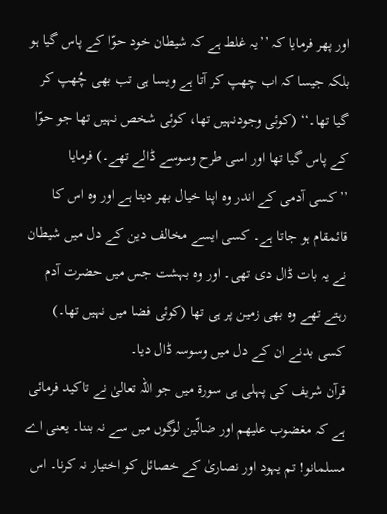اور پھر فرمایا کہ ’’یہ غلط ہے کہ شیطان خود حوّا کے پاس گیا ہو بلکہ جیسا کہ اب چھپ کر آتا ہے ویسا ہی تب بھی چُھپ کر گیا تھا۔‘‘ (کوئی وجودنہیں تھا، کوئی شخص نہیں تھا جو حوّا کے پاس گیا تھا اور اسی طرح وسوسے ڈالے تھے۔) فرمایا ’’کسی آدمی کے اندر وہ اپنا خیال بھر دیتا ہے اور وہ اس کا قائمقام ہو جاتا ہے۔ کسی ایسے مخالف دین کے دل میں شیطان نے یہ بات ڈال دی تھی۔ اور وہ بہشت جس میں حضرت آدم رہتے تھے وہ بھی زمین پر ہی تھا (کوئی فضا میں نہیں تھا۔) کسی بدنے ان کے دل میں وسوسہ ڈال دیا۔
قرآن شریف کی پہلی ہی سورۃ میں جو اللہ تعالیٰ نے تاکید فرمائی ہے کہ مغضوب علیھم اور ضالّین لوگوں میں سے نہ بننا۔ یعنی اے مسلمانو! تم یہود اور نصاریٰ کے خصائل کو اختیار نہ کرنا۔ اس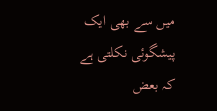میں سے بھی ایک پیشگوئی نکلتی ہے کہ بعض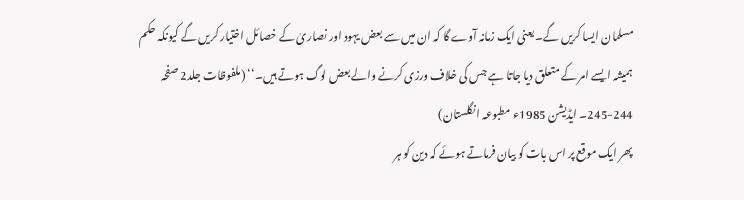مسلمان ایسا کریں گے۔ یعنی ایک زمانہ آوے گا کہ ان میں سے بعض یہود اور نصاریٰ کے خصائل اختیار کریں گے کیونکہ حکم ہمیشہ ایسے امر کے متعلق دیا جاتا ہے جس کی خلاف ورزی کرنے والے بعض لوگ ہوتے ہیں۔‘‘ (ملفوظات جلد2 صفحہ 244-245۔ ایڈیشن 1985ء مطبوعہ انگلستان)
پھر ایک موقع پر اس بات کو بیان فرماتے ہوئے کہ دین کو ہر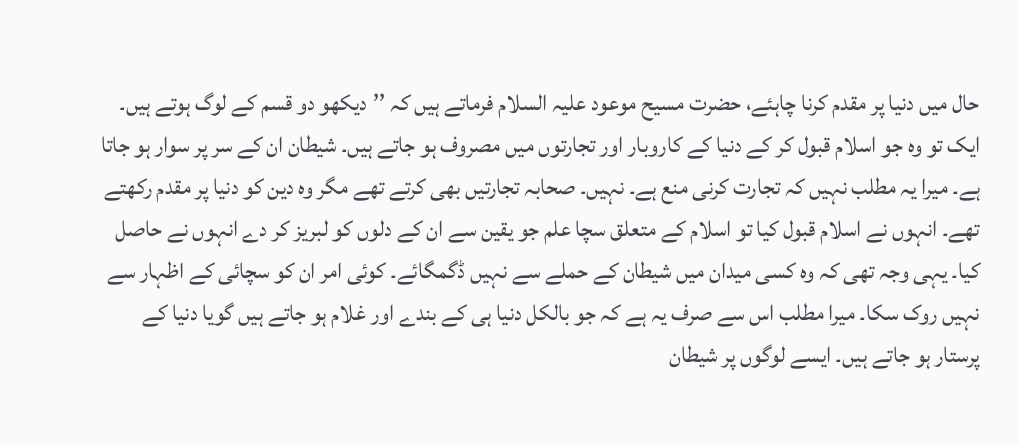حال میں دنیا پر مقدم کرنا چاہئے، حضرت مسیح موعود علیہ السلام فرماتے ہیں کہ ’’دیکھو دو قسم کے لوگ ہوتے ہیں۔ ایک تو وہ جو اسلام قبول کر کے دنیا کے کاروبار اور تجارتوں میں مصروف ہو جاتے ہیں۔ شیطان ان کے سر پر سوار ہو جاتا ہے۔ میرا یہ مطلب نہیں کہ تجارت کرنی منع ہے۔ نہیں۔ صحابہ تجارتیں بھی کرتے تھے مگر وہ دین کو دنیا پر مقدم رکھتے تھے۔ انہوں نے اسلام قبول کیا تو اسلام کے متعلق سچا علم جو یقین سے ان کے دلوں کو لبریز کر دے انہوں نے حاصل کیا۔ یہی وجہ تھی کہ وہ کسی میدان میں شیطان کے حملے سے نہیں ڈگمگائے۔ کوئی امر ان کو سچائی کے اظہار سے نہیں روک سکا۔ میرا مطلب اس سے صرف یہ ہے کہ جو بالکل دنیا ہی کے بندے اور غلام ہو جاتے ہیں گویا دنیا کے پرستار ہو جاتے ہیں۔ ایسے لوگوں پر شیطان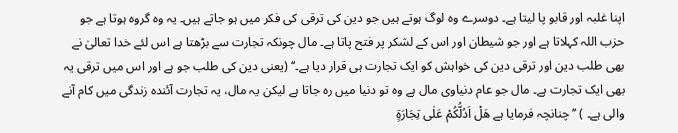اپنا غلبہ اور قابو پا لیتا ہے۔ دوسرے وہ لوگ ہوتے ہیں جو دین کی ترقی کی فکر میں ہو جاتے ہیں۔ یہ وہ گروہ ہوتا ہے جو حزب اللہ کہلاتا ہے اور جو شیطان اور اس کے لشکر پر فتح پاتا ہے۔ مال چونکہ تجارت سے بڑھتا ہے اس لئے خدا تعالیٰ نے بھی طلب دین اور ترقی دین کی خواہش کو ایک تجارت ہی قرار دیا ہے۔‘‘ (یعنی دین کی طلب جو ہے اور اس میں ترقی یہ بھی ایک تجارت ہے۔ مال جو عام دنیاوی مال ہے وہ تو دنیا میں رہ جاتا ہے لیکن یہ مال، یہ تجارت آئندہ زندگی میں کام آنے والی ہے۔ ) ’’چنانچہ فرمایا ہے ھَلْ اَدُلُّکُمْ عَلٰی تِجَارَۃٍ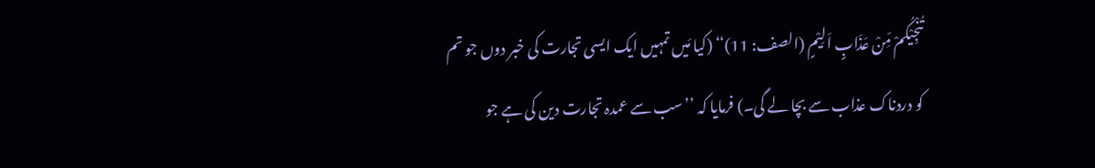تُنْجِیْکُمْ مِّنْ عَذَابٍ اَلِیْمٍ (الصف: 11)‘‘ (کیا مَیں تمہیں ایک ایسی تجارت کی خبر دوں جو تم کو دردناک عذاب سے بچا لے گی۔) فرمایا کہ ’’سب سے عمدہ تجارت دین کی ہے جو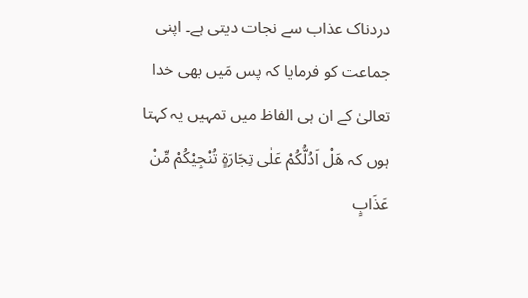دردناک عذاب سے نجات دیتی ہے۔ اپنی جماعت کو فرمایا کہ پس مَیں بھی خدا تعالیٰ کے ان ہی الفاظ میں تمہیں یہ کہتا ہوں کہ ھَلْ اَدُلُّکُمْ عَلٰی تِجَارَۃٍ تُنْجِیْکُمْ مِّنْ عَذَابٍ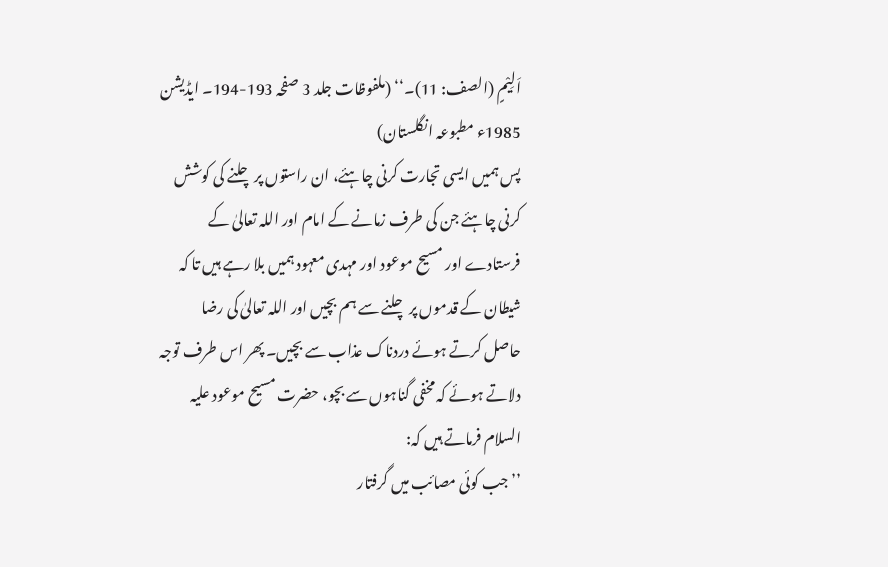اَلِیْمٍ (الصف: 11)۔‘‘ (ملفوظات جلد 3 صفحہ 193-194۔ ایڈیشن 1985ء مطبوعہ انگلستان)
پس ہمیں ایسی تجارت کرنی چاہئے، ان راستوں پر چلنے کی کوشش کرنی چاہئے جن کی طرف زمانے کے امام اور اللہ تعالیٰ کے فرستادے اور مسیح موعود اور مہدی معہود ہمیں بلا رہے ہیں تا کہ شیطان کے قدموں پر چلنے سے ہم بچیں اور اللہ تعالیٰ کی رضا حاصل کرتے ہوئے دردناک عذاب سے بچیں۔ پھر اس طرف توجہ دلاتے ہوئے کہ مخفی گناہوں سے بچو، حضرت مسیح موعود علیہ السلام فرماتے ہیں کہ:
’’جب کوئی مصائب میں گرفتار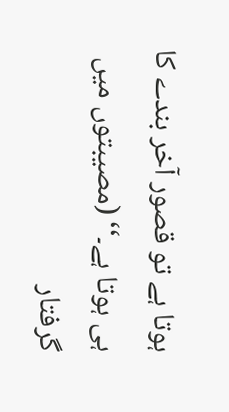ہوتا ہے تو قصور آخر بندے کا ہی ہوتا ہے۔‘‘ (مصیبتوں میں گرفتار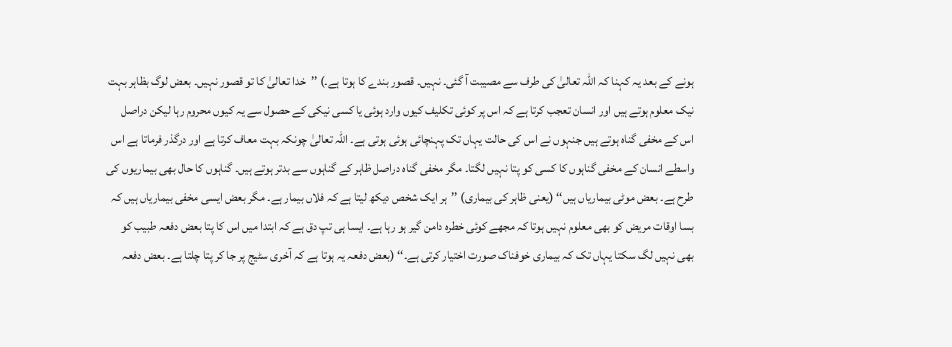ہونے کے بعد یہ کہنا کہ اللہ تعالیٰ کی طرف سے مصیبت آ گئی۔ نہیں۔ قصور بندے کا ہوتا ہے۔) ’’خدا تعالیٰ کا تو قصور نہیں۔ بعض لوگ بظاہر بہت نیک معلوم ہوتے ہیں اور انسان تعجب کرتا ہے کہ اس پر کوئی تکلیف کیوں وارد ہوئی یا کسی نیکی کے حصول سے یہ کیوں محروم رہا لیکن دراصل اس کے مخفی گناہ ہوتے ہیں جنہوں نے اس کی حالت یہاں تک پہنچائی ہوئی ہوتی ہے۔ اللہ تعالیٰ چونکہ بہت معاف کرتا ہے اور درگذر فرماتا ہے اس واسطے انسان کے مخفی گناہوں کا کسی کو پتا نہیں لگتا۔ مگر مخفی گناہ دراصل ظاہر کے گناہوں سے بدتر ہوتے ہیں۔ گناہوں کا حال بھی بیماریوں کی طرح ہے۔ بعض موٹی بیماریاں ہیں‘‘ (یعنی ظاہر کی بیماری) ’’ہر ایک شخص دیکھ لیتا ہے کہ فلاں بیمار ہے۔ مگر بعض ایسی مخفی بیماریاں ہیں کہ بسا اوقات مریض کو بھی معلوم نہیں ہوتا کہ مجھے کوئی خطرہ دامن گیر ہو رہا ہے۔ ایسا ہی تپ دق ہے کہ ابتدا میں اس کا پتا بعض دفعہ طبیب کو بھی نہیں لگ سکتا یہاں تک کہ بیماری خوفناک صورت اختیار کرتی ہے۔‘‘ (بعض دفعہ یہ ہوتا ہے کہ آخری سٹیج پر جا کر پتا چلتا ہے۔ بعض دفعہ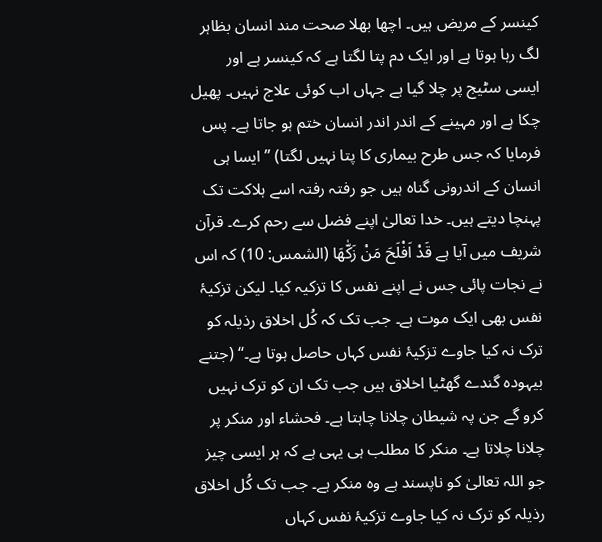کینسر کے مریض ہیں۔ اچھا بھلا صحت مند انسان بظاہر لگ رہا ہوتا ہے اور ایک دم پتا لگتا ہے کہ کینسر ہے اور ایسی سٹیج پر چلا گیا ہے جہاں اب کوئی علاج نہیں۔ پھیل چکا ہے اور مہینے کے اندر اندر انسان ختم ہو جاتا ہے۔ پس فرمایا کہ جس طرح بیماری کا پتا نہیں لگتا) ’’ایسا ہی انسان کے اندرونی گناہ ہیں جو رفتہ رفتہ اسے ہلاکت تک پہنچا دیتے ہیں۔ خدا تعالیٰ اپنے فضل سے رحم کرے۔ قرآن شریف میں آیا ہے قَدْ اَفْلَحَ مَنْ زَکّٰھَا (الشمس: 10) کہ اس نے نجات پائی جس نے اپنے نفس کا تزکیہ کیا۔ لیکن تزکیۂ نفس بھی ایک موت ہے۔ جب تک کہ کُل اخلاق رذیلہ کو ترک نہ کیا جاوے تزکیۂ نفس کہاں حاصل ہوتا ہے۔‘‘ (جتنے بیہودہ گندے گھٹیا اخلاق ہیں جب تک ان کو ترک نہیں کرو گے جن پہ شیطان چلانا چاہتا ہے۔ فحشاء اور منکر پر چلانا چلاتا ہے۔ منکر کا مطلب ہی یہی ہے کہ ہر ایسی چیز جو اللہ تعالیٰ کو ناپسند ہے وہ منکر ہے۔ جب تک کُل اخلاق رذیلہ کو ترک نہ کیا جاوے تزکیۂ نفس کہاں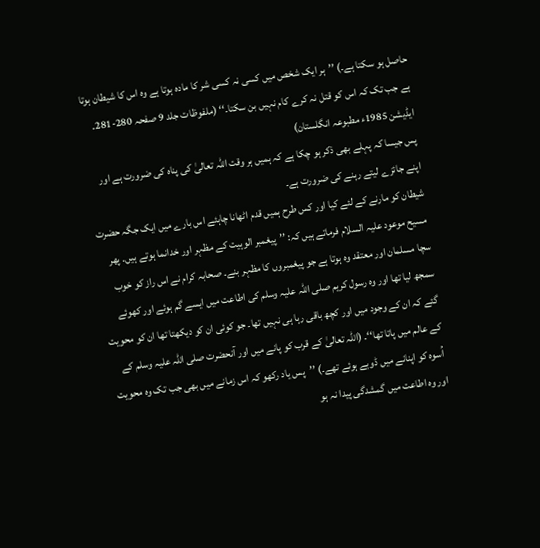حاصل ہو سکتا ہے۔) ’’ہر ایک شخص میں کسی نہ کسی شر کا مادہ ہوتا ہے وہ اس کا شیطان ہوتا ہے جب تک کہ اس کو قتل نہ کرے کام نہیں بن سکتا۔‘‘ (ملفوظات جلد 9 صفحہ 280-281۔ ایڈیشن 1985ء مطبوعہ انگلستان)
پس جیسا کہ پہلے بھی ذکر ہو چکا ہے کہ ہمیں ہر وقت اللہ تعالیٰ کی پناہ کی ضرورت ہے اور اپنے جائزے لیتے رہنے کی ضرورت ہے۔
شیطان کو مارنے کے لئے کیا اور کس طرح ہمیں قدم اٹھانا چاہئے اس بارے میں ایک جگہ حضرت مسیح موعود علیہ السلام فرماتے ہیں کہ: ’’پیغمبر الوہیت کے مظہر اور خدانما ہوتے ہیں۔ پھر سچا مسلمان اور معتقد وہ ہوتا ہے جو پیغمبروں کا مظہر بنے۔ صحابہ کرام نے اس راز کو خوب سمجھ لیا تھا اور وہ رسول کریم صلی اللہ علیہ وسلم کی اطاعت میں ایسے گم ہوئے اور کھوئے گئے کہ ان کے وجود میں اور کچھ باقی رہا ہی نہیں تھا۔ جو کوئی ان کو دیکھتا تھا ان کو محویت کے عالم میں پاتا تھا‘‘۔ (اللہ تعالیٰ کے قرب کو پانے میں اور آنحضرت صلی اللہ علیہ وسلم کے اُسوہ کو اپنانے میں ڈوبے ہوئے تھے۔) ’’پس یاد رکھو کہ اس زمانے میں بھی جب تک وہ محویت اور وہ اطاعت میں گمشدگی پیدا نہ ہو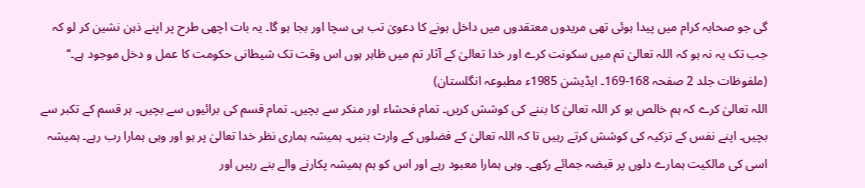گی جو صحابہ کرام میں پیدا ہوئی تھی مریدوں معتقدوں میں داخل ہونے کا دعویٰ تب ہی سچا اور بجا ہو گا۔ یہ بات اچھی طرح پر اپنے ذہن نشین کر لو کہ جب تک یہ نہ ہو کہ اللہ تعالیٰ تم میں سکونت کرے اور خدا تعالیٰ کے آثار تم میں ظاہر ہوں اس وقت تک شیطانی حکومت کا عمل و دخل موجود ہے۔‘‘ (ملفوظات جلد 2 صفحہ 168-169۔ ایڈیشن 1985ء مطبوعہ انگلستان)
اللہ تعالیٰ کرے کہ ہم خالص ہو کر اللہ تعالیٰ کا بننے کی کوشش کریں۔ تمام فحشاء اور منکر سے بچیں۔ تمام قسم کی برائیوں سے بچیں۔ ہر قسم کے تکبر سے بچیں۔ اپنے نفس کے تزکیہ کی کوشش کرتے رہیں تا کہ اللہ تعالیٰ کے فضلوں کے وارث بنیں۔ ہمیشہ ہماری نظر خدا تعالیٰ پر ہو اور وہی ہمارا رب رہے۔ ہمیشہ اسی کی مالکیت ہمارے دلوں پر قبضہ جمائے رکھے۔ وہی ہمارا معبود رہے اور اس کو ہم ہمیشہ پکارنے والے بنے رہیں اور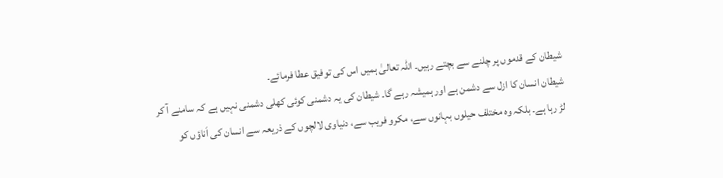شیطان کے قدموں پر چلنے سے بچتے رہیں۔ اللہ تعالیٰ ہمیں اس کی توفیق عطا فرمائے۔
شیطان انسان کا ازل سے دشمن ہے اور ہمیشہ رہے گا۔ شیطان کی یہ دشمنی کوئی کھلی دشمنی نہیں ہے کہ سامنے آ کر لڑ رہا ہے۔ بلکہ وہ مختلف حیلوں بہانوں سے، مکرو فریب سے، دنیاوی لالچوں کے ذریعہ سے انسان کی اَناؤں کو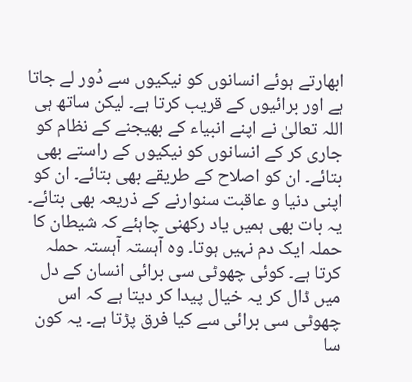ابھارتے ہوئے انسانوں کو نیکیوں سے دُور لے جاتا ہے اور برائیوں کے قریب کرتا ہے۔ لیکن ساتھ ہی اللہ تعالیٰ نے اپنے انبیاء کے بھیجنے کے نظام کو جاری کر کے انسانوں کو نیکیوں کے راستے بھی بتائے۔ ان کو اصلاح کے طریقے بھی بتائے۔ ان کو اپنی دنیا و عاقبت سنوارنے کے ذریعہ بھی بتائے۔
یہ بات بھی ہمیں یاد رکھنی چاہئے کہ شیطان کا حملہ ایک دم نہیں ہوتا۔ وہ آہستہ آہستہ حملہ کرتا ہے۔ کوئی چھوٹی سی برائی انسان کے دل میں ڈال کر یہ خیال پیدا کر دیتا ہے کہ اس چھوٹی سی برائی سے کیا فرق پڑتا ہے۔ یہ کون سا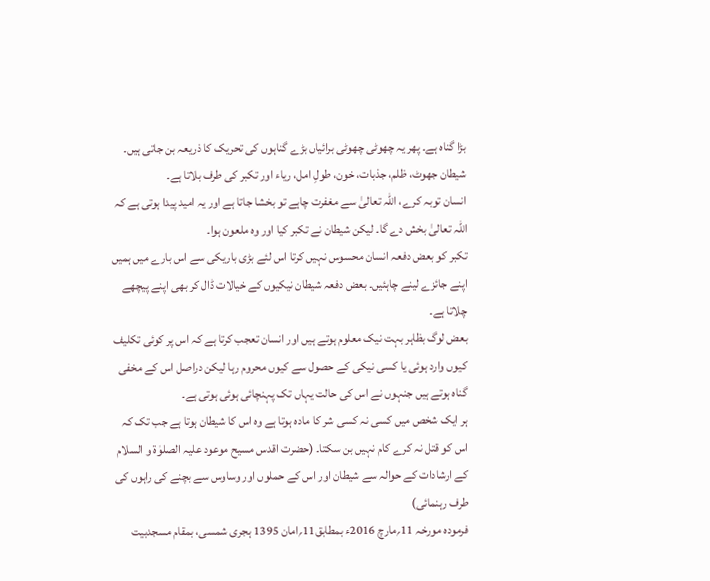بڑا گناہ ہے۔ پھر یہ چھوٹی چھوٹی برائیاں بڑے گناہوں کی تحریک کا ذریعہ بن جاتی ہیں۔ شیطان جھوٹ، ظلم، جذبات، خون، طولِ امل، ریاء اور تکبر کی طرف بلاتا ہے۔
انسان توبہ کرے، اللہ تعالیٰ سے مغفرت چاہے تو بخشا جاتا ہے اور یہ امید پیدا ہوتی ہے کہ اللہ تعالیٰ بخش دے گا۔ لیکن شیطان نے تکبر کیا اور وہ ملعون ہوا۔
تکبر کو بعض دفعہ انسان محسوس نہیں کرتا اس لئے بڑی باریکی سے اس بارے میں ہمیں اپنے جائزے لینے چاہئیں۔ بعض دفعہ شیطان نیکیوں کے خیالات ڈال کر بھی اپنے پیچھے چلاتا ہے۔
بعض لوگ بظاہر بہت نیک معلوم ہوتے ہیں اور انسان تعجب کرتا ہے کہ اس پر کوئی تکلیف کیوں وارد ہوئی یا کسی نیکی کے حصول سے کیوں محروم رہا لیکن دراصل اس کے مخفی گناہ ہوتے ہیں جنہوں نے اس کی حالت یہاں تک پہنچائی ہوئی ہوتی ہے۔
ہر ایک شخص میں کسی نہ کسی شر کا مادہ ہوتا ہے وہ اس کا شیطان ہوتا ہے جب تک کہ اس کو قتل نہ کرے کام نہیں بن سکتا۔ (حضرت اقدس مسیح موعود علیہ الصلوٰۃ و السلام کے ارشادات کے حوالہ سے شیطان اور اس کے حملوں اور وساوس سے بچنے کی راہوں کی طرف رہنمائی)
فرمودہ مورخہ 11؍مارچ 2016ء بمطابق11؍امان 1395 ہجری شمسی، بمقام مسجدبیت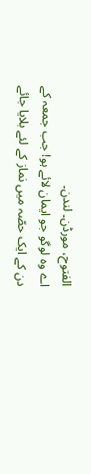الفتوح، مورڈن۔ لندن۔
اے وہ لوگو جو ایمان لائے ہو! جب جمعہ کے دن کے ایک حصّہ میں نماز کے لئے بلایا جائے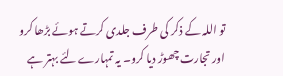تو اللہ کے ذکر کی طرف جلدی کرتے ہوئے بڑھا کرو اور تجارت چھوڑ دیا کرو۔ یہ تمہارے لئے بہتر ہے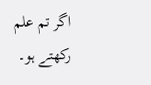اگر تم علم رکھتے ہو۔